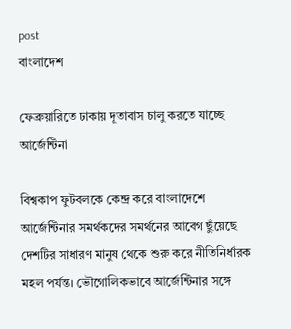post
বাংলাদেশ

ফেব্রুয়ারিতে ঢাকায় দূতাবাস চালু করতে যাচ্ছে আর্জেন্টিনা

বিশ্বকাপ ফুটবলকে কেন্দ্র করে বাংলাদেশে আর্জেন্টিনার সমর্থকদের সমর্থনের আবেগ ছুঁয়েছে দেশটির সাধারণ মানুষ থেকে শুরু করে নীতিনির্ধারক মহল পর্যন্ত। ভৌগোলিকভাবে আর্জেন্টিনার সঙ্গে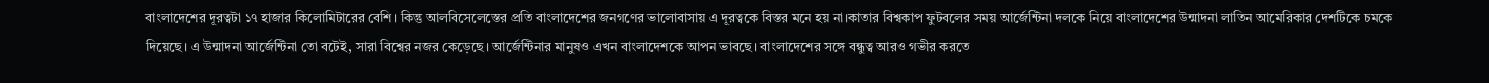বাংলাদেশের দূরত্বটা ১৭ হাজার কিলোমিটারের বেশি। কিন্তু আলবিসেলেস্তের প্রতি বাংলাদেশের জনগণের ভালোবাসায় এ দূরত্বকে বিস্তর মনে হয় না।কাতার বিশ্বকাপ ফুটবলের সময় আর্জেন্টিনা দলকে নিয়ে বাংলাদেশের উন্মাদনা লাতিন আমেরিকার দেশটিকে চমকে দিয়েছে। এ উন্মাদনা আর্জেন্টিনা তো বটেই, সারা বিশ্বের নজর কেড়েছে। আর্জেন্টিনার মানুষও এখন বাংলাদেশকে আপন ভাবছে। বাংলাদেশের সঙ্গে বন্ধুত্ব আরও গভীর করতে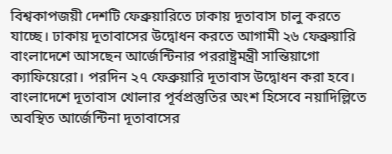বিশ্বকাপজয়ী দেশটি ফেব্রুয়ারিতে ঢাকায় দূতাবাস চালু করতে যাচ্ছে। ঢাকায় দূতাবাসের উদ্বোধন করতে আগামী ২৬ ফেব্রুয়ারি বাংলাদেশে আসছেন আর্জেন্টিনার পররাষ্ট্রমন্ত্রী সান্তিয়াগো ক্যাফিয়েরো। পরদিন ২৭ ফেব্রুয়ারি দূতাবাস উদ্বোধন করা হবে। বাংলাদেশে দূতাবাস খোলার পূর্বপ্রস্তুতির অংশ হিসেবে নয়াদিল্লিতে অবস্থিত আর্জেন্টিনা দূতাবাসের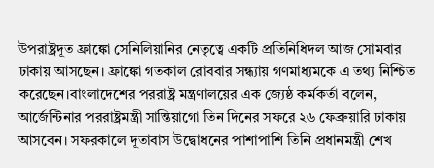উপরাষ্ট্রদূত ফ্রাঙ্কো সেনিলিয়ানির নেতৃত্বে একটি প্রতিনিধিদল আজ সোমবার ঢাকায় আসছেন। ফ্রাঙ্কো গতকাল রোববার সন্ধ্যায় গণমাধ্যমকে এ তথ্য নিশ্চিত করেছেন।বাংলাদেশের পররাষ্ট্র মন্ত্রণালয়ের এক জ্যেষ্ঠ কর্মকর্তা বলেন, আর্জেন্টিনার পররাষ্ট্রমন্ত্রী সান্তিয়াগো তিন দিনের সফরে ২৬ ফেব্রুয়ারি ঢাকায় আসবেন। সফরকালে দূতাবাস উদ্বোধনের পাশাপাশি তিনি প্রধানমন্ত্রী শেখ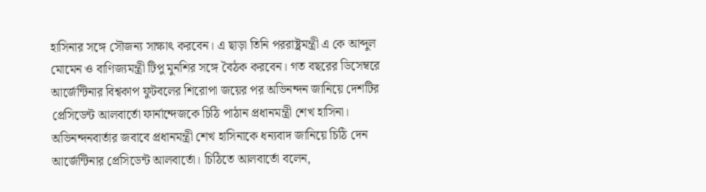হাসিনার সঙ্গে সৌজন্য সাক্ষাৎ করবেন। এ ছাড়া তিনি পররাষ্ট্রমন্ত্রী এ কে আব্দুল মোমেন ও বাণিজ্যমন্ত্রী টিপু মুনশির সঙ্গে বৈঠক করবেন। গত বছরের ডিসেম্বরে আর্জেন্টিনার বিশ্বকাপ ফুটবলের শিরোপা জয়ের পর অভিনন্দন জানিয়ে দেশটির প্রেসিডেন্ট আলবার্তো ফার্নান্দেজকে চিঠি পাঠান প্রধানমন্ত্রী শেখ হাসিনা। অভিনন্দনবার্তার জবাবে প্রধানমন্ত্রী শেখ হাসিনাকে ধন্যবাদ জানিয়ে চিঠি দেন আর্জেন্টিনার প্রেসিডেন্ট আলবার্তো। চিঠিতে আলবার্তো বলেন,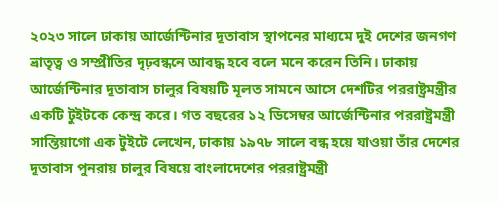২০২৩ সালে ঢাকায় আর্জেন্টিনার দূতাবাস স্থাপনের মাধ্যমে দুই দেশের জনগণ ভ্রাতৃত্ব ও সম্প্রীতির দৃঢ়বন্ধনে আবদ্ধ হবে বলে মনে করেন তিনি। ঢাকায় আর্জেন্টিনার দূতাবাস চালুর বিষয়টি মূলত সামনে আসে দেশটির পররাষ্ট্রমন্ত্রীর একটি টুইটকে কেন্দ্র করে। গত বছরের ১২ ডিসেম্বর আর্জেন্টিনার পররাষ্ট্রমন্ত্রী সান্তিয়াগো এক টুইটে লেখেন, ঢাকায় ১৯৭৮ সালে বন্ধ হয়ে যাওয়া তাঁর দেশের দূতাবাস পুনরায় চালুর বিষয়ে বাংলাদেশের পররাষ্ট্রমন্ত্রী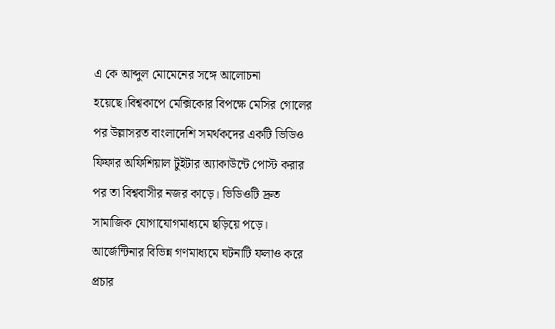এ কে আব্দুল মোমেনের সঙ্গে আলোচনা হয়েছে।বিশ্বকাপে মেক্সিকোর বিপক্ষে মেসির গোলের পর উল্লাসরত বাংলাদেশি সমর্থকদের একটি ভিডিও ফিফার অফিশিয়াল টুইটার অ্যাকাউন্টে পোস্ট করার পর তা বিশ্ববাসীর নজর কাড়ে। ভিডিওটি দ্রুত সামাজিক যোগাযোগমাধ্যমে ছড়িয়ে পড়ে। আর্জেন্টিনার বিভিন্ন গণমাধ্যমে ঘটনাটি ফলাও করে প্রচার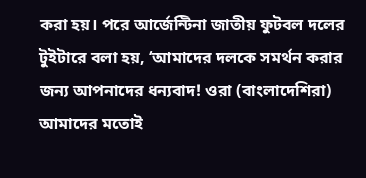করা হয়। পরে আর্জেন্টিনা জাতীয় ফুটবল দলের টুইটারে বলা হয়, ‘আমাদের দলকে সমর্থন করার জন্য আপনাদের ধন্যবাদ! ওরা (বাংলাদেশিরা) আমাদের মতোই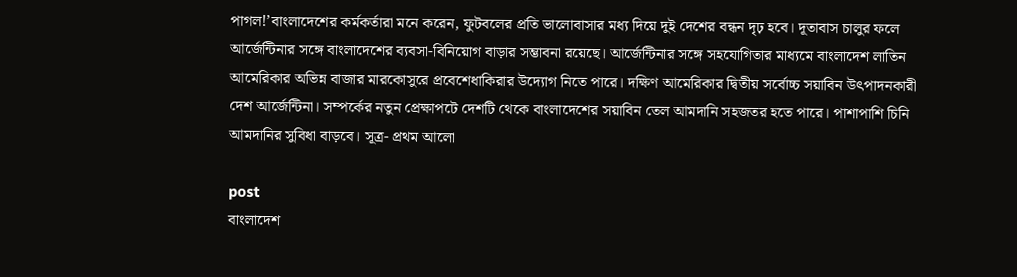পাগল!’বাংলাদেশের কর্মকর্তারা মনে করেন, ফুটবলের প্রতি ভালোবাসার মধ্য দিয়ে দুই দেশের বন্ধন দৃঢ় হবে। দূতাবাস চালুর ফলে আর্জেন্টিনার সঙ্গে বাংলাদেশের ব্যবসা-বিনিয়োগ বাড়ার সম্ভাবনা রয়েছে। আর্জেন্টিনার সঙ্গে সহযোগিতার মাধ্যমে বাংলাদেশ লাতিন আমেরিকার অভিন্ন বাজার মারকোসুরে প্রবেশেধাকিরার উদ্যোগ নিতে পারে। দক্ষিণ আমেরিকার দ্বিতীয় সর্বোচ্চ সয়াবিন উৎপাদনকারী দেশ আর্জেন্টিনা। সম্পর্কের নতুন প্রেক্ষাপটে দেশটি থেকে বাংলাদেশের সয়াবিন তেল আমদানি সহজতর হতে পারে। পাশাপাশি চিনি আমদানির সুবিধা বাড়বে। সূত্র- প্রথম আলো

post
বাংলাদেশ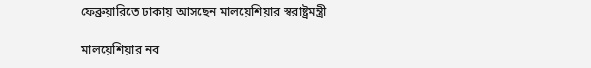ফেব্রুয়ারিতে ঢাকায় আসছেন মালয়েশিয়ার স্বরাষ্ট্রমন্ত্রী

মালয়েশিয়ার নব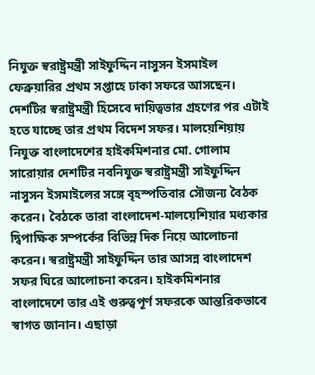নিযুক্ত স্বরাষ্ট্রমন্ত্রী সাইফুদ্দিন নাসুসন ইসমাইল ফেব্রুয়ারির প্রথম সপ্তাহে ঢাকা সফরে আসছেন। দেশটির স্বরাষ্ট্রমন্ত্রী হিসেবে দায়িত্বভার গ্রহণের পর এটাই হতে যাচ্ছে তার প্রথম বিদেশ সফর। মালয়েশিয়ায় নিযুক্ত বাংলাদেশের হাইকমিশনার মো. গোলাম সারোয়ার দেশটির নবনিযুক্ত স্বরাষ্ট্রমন্ত্রী সাইফুদ্দিন নাসুসন ইসমাইলের সঙ্গে বৃহস্পতিবার সৌজন্য বৈঠক করেন। বৈঠকে তারা বাংলাদেশ-মালয়েশিয়ার মধ্যকার দ্বিপাক্ষিক সম্পর্কের বিভিন্ন দিক নিয়ে আলোচনা করেন। স্বরাষ্ট্রমন্ত্রী সাইফুদ্দিন তার আসন্ন বাংলাদেশ সফর ঘিরে আলোচনা করেন। হাইকমিশনার বাংলাদেশে তার এই গুরুত্বপূর্ণ সফরকে আন্তরিকভাবে স্বাগত জানান। এছাড়া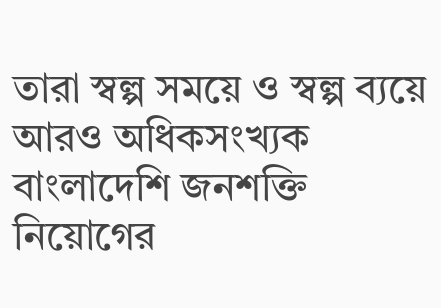তারা স্বল্প সময়ে ও স্বল্প ব্যয়ে আরও অধিকসংখ্যক বাংলাদেশি জনশক্তি নিয়োগের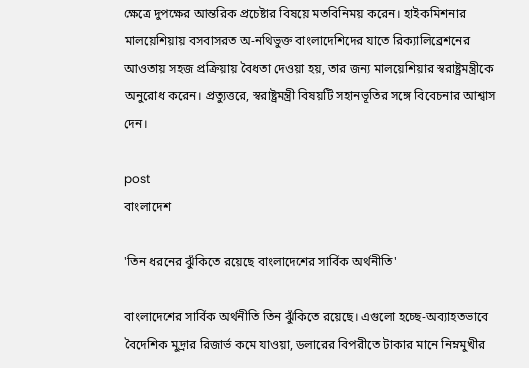ক্ষেত্রে দুপক্ষের আন্তরিক প্রচেষ্টার বিষয়ে মতবিনিময় করেন। হাইকমিশনার মালয়েশিয়ায় বসবাসরত অ-নথিভুক্ত বাংলাদেশিদের যাতে রিক্যালিব্রেশনের আওতায় সহজ প্রক্রিয়ায় বৈধতা দেওয়া হয়, তার জন্য মালয়েশিয়ার স্বরাষ্ট্রমন্ত্রীকে অনুরোধ করেন। প্রত্যুত্তরে, স্বরাষ্ট্রমন্ত্রী বিষয়টি সহানভূতির সঙ্গে বিবেচনার আশ্বাস দেন।

post
বাংলাদেশ

'তিন ধরনের ঝুঁকিতে রয়েছে বাংলাদেশের সার্বিক অর্থনীতি'

বাংলাদেশের সার্বিক অর্থনীতি তিন ঝুঁকিতে রয়েছে। এগুলো হচ্ছে-অব্যাহতভাবে বৈদেশিক মুদ্রার রিজার্ভ কমে যাওয়া, ডলারের বিপরীতে টাকার মানে নিম্নমুখীর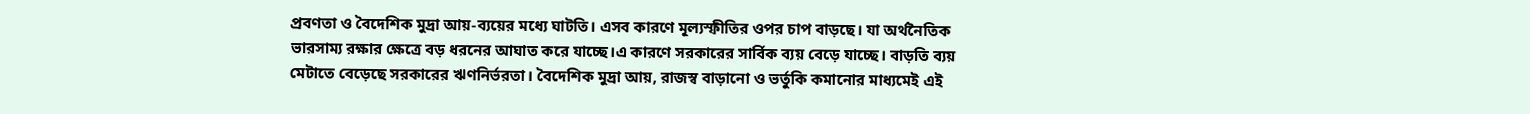প্রবণতা ও বৈদেশিক মুদ্রা আয়-ব্যয়ের মধ্যে ঘাটতি। এসব কারণে মূল্যস্ফীতির ওপর চাপ বাড়ছে। যা অর্থনৈতিক ভারসাম্য রক্ষার ক্ষেত্রে বড় ধরনের আঘাত করে যাচ্ছে।এ কারণে সরকারের সার্বিক ব্যয় বেড়ে যাচ্ছে। বাড়তি ব্যয় মেটাতে বেড়েছে সরকারের ঋণনির্ভরতা। বৈদেশিক মুদ্রা আয়, রাজস্ব বাড়ানো ও ভর্তুকি কমানোর মাধ্যমেই এই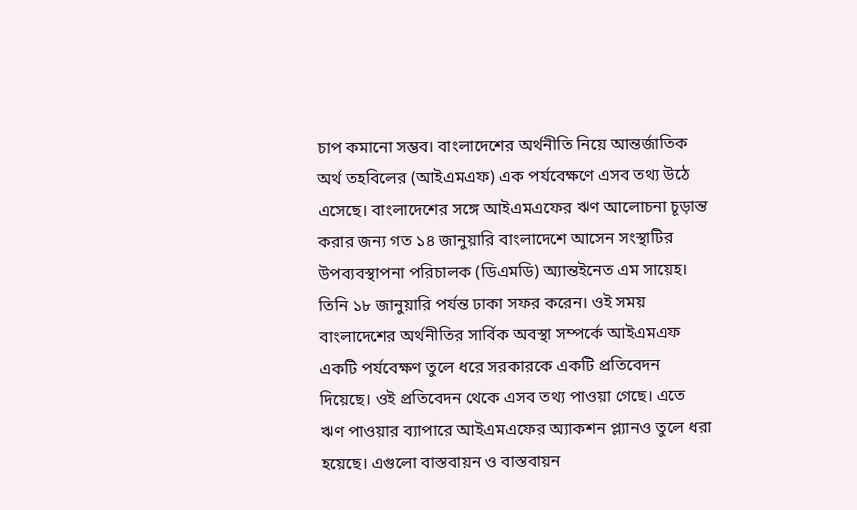চাপ কমানো সম্ভব। বাংলাদেশের অর্থনীতি নিয়ে আন্তর্জাতিক অর্থ তহবিলের (আইএমএফ) এক পর্যবেক্ষণে এসব তথ্য উঠে এসেছে। বাংলাদেশের সঙ্গে আইএমএফের ঋণ আলোচনা চূড়ান্ত করার জন্য গত ১৪ জানুয়ারি বাংলাদেশে আসেন সংস্থাটির উপব্যবস্থাপনা পরিচালক (ডিএমডি) অ্যান্তইনেত এম সায়েহ। তিনি ১৮ জানুয়ারি পর্যন্ত ঢাকা সফর করেন। ওই সময় বাংলাদেশের অর্থনীতির সার্বিক অবস্থা সম্পর্কে আইএমএফ একটি পর্যবেক্ষণ তুলে ধরে সরকারকে একটি প্রতিবেদন দিয়েছে। ওই প্রতিবেদন থেকে এসব তথ্য পাওয়া গেছে। এতে ঋণ পাওয়ার ব্যাপারে আইএমএফের অ্যাকশন প্ল্যানও তুলে ধরা হয়েছে। এগুলো বাস্তবায়ন ও বাস্তবায়ন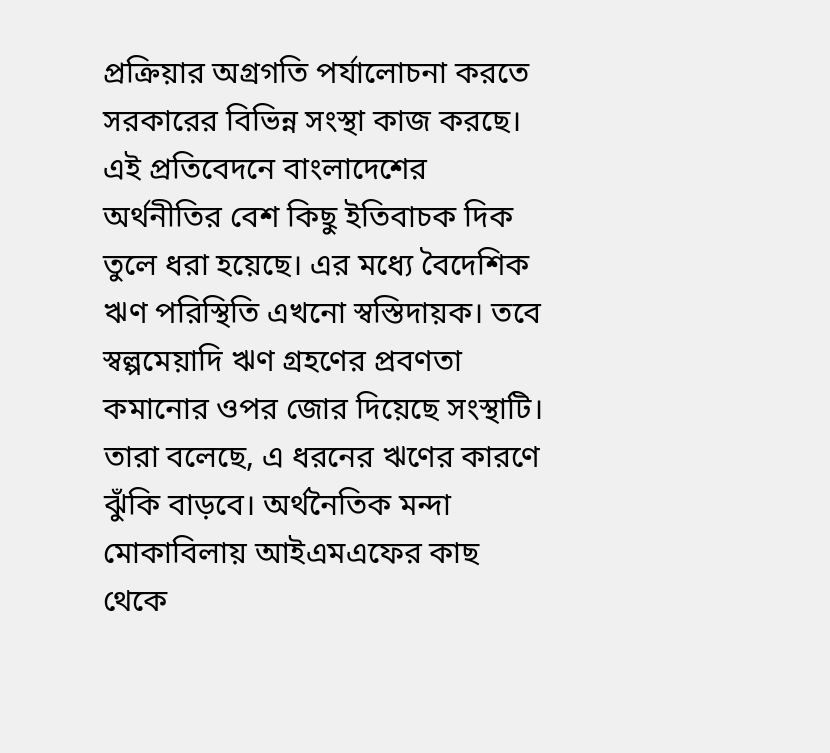প্রক্রিয়ার অগ্রগতি পর্যালোচনা করতে সরকারের বিভিন্ন সংস্থা কাজ করছে। এই প্রতিবেদনে বাংলাদেশের অর্থনীতির বেশ কিছু ইতিবাচক দিক তুলে ধরা হয়েছে। এর মধ্যে বৈদেশিক ঋণ পরিস্থিতি এখনো স্বস্তিদায়ক। তবে স্বল্পমেয়াদি ঋণ গ্রহণের প্রবণতা কমানোর ওপর জোর দিয়েছে সংস্থাটি। তারা বলেছে, এ ধরনের ঋণের কারণে ঝুঁকি বাড়বে। অর্থনৈতিক মন্দা মোকাবিলায় আইএমএফের কাছ থেকে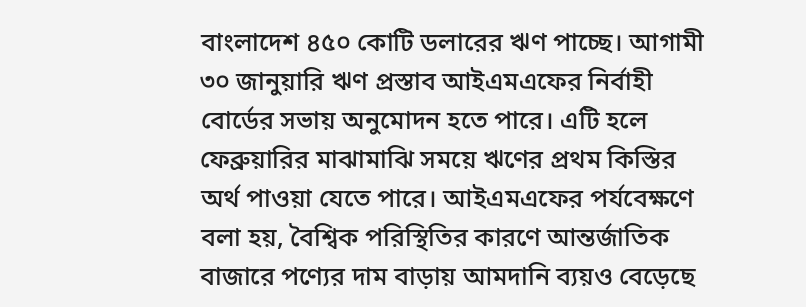বাংলাদেশ ৪৫০ কোটি ডলারের ঋণ পাচ্ছে। আগামী ৩০ জানুয়ারি ঋণ প্রস্তাব আইএমএফের নির্বাহী বোর্ডের সভায় অনুমোদন হতে পারে। এটি হলে ফেব্রুয়ারির মাঝামাঝি সময়ে ঋণের প্রথম কিস্তির অর্থ পাওয়া যেতে পারে। আইএমএফের পর্যবেক্ষণে বলা হয়, বৈশ্বিক পরিস্থিতির কারণে আন্তর্জাতিক বাজারে পণ্যের দাম বাড়ায় আমদানি ব্যয়ও বেড়েছে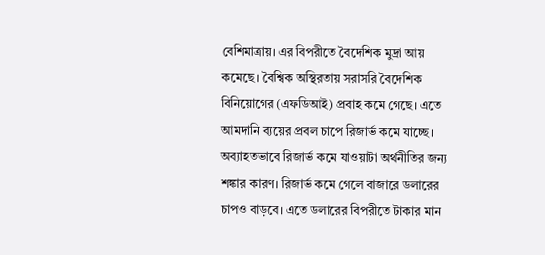বেশিমাত্রায়। এর বিপরীতে বৈদেশিক মুদ্রা আয় কমেছে। বৈশ্বিক অস্থিরতায় সরাসরি বৈদেশিক বিনিয়োগের (এফডিআই) প্রবাহ কমে গেছে। এতে আমদানি ব্যয়ের প্রবল চাপে রিজার্ভ কমে যাচ্ছে। অব্যাহতভাবে রিজার্ভ কমে যাওয়াটা অর্থনীতির জন্য শঙ্কার কারণ। রিজার্ভ কমে গেলে বাজারে ডলারের চাপও বাড়বে। এতে ডলারের বিপরীতে টাকার মান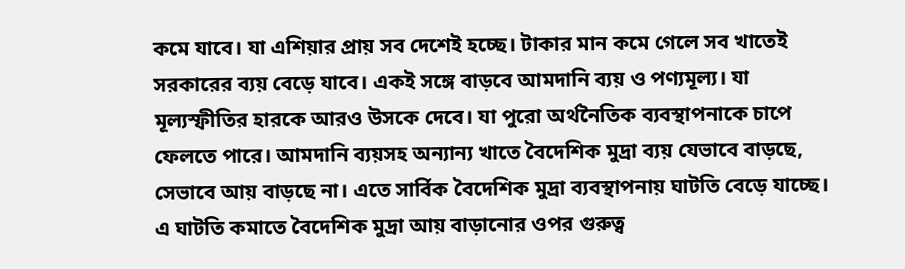কমে যাবে। যা এশিয়ার প্রায় সব দেশেই হচ্ছে। টাকার মান কমে গেলে সব খাতেই সরকারের ব্যয় বেড়ে যাবে। একই সঙ্গে বাড়বে আমদানি ব্যয় ও পণ্যমূল্য। যা মূল্যস্ফীতির হারকে আরও উসকে দেবে। যা পুরো অর্থনৈতিক ব্যবস্থাপনাকে চাপে ফেলতে পারে। আমদানি ব্যয়সহ অন্যান্য খাতে বৈদেশিক মুদ্রা ব্যয় যেভাবে বাড়ছে, সেভাবে আয় বাড়ছে না। এতে সার্বিক বৈদেশিক মুদ্রা ব্যবস্থাপনায় ঘাটতি বেড়ে যাচ্ছে। এ ঘাটতি কমাতে বৈদেশিক মুদ্রা আয় বাড়ানোর ওপর গুরুত্ব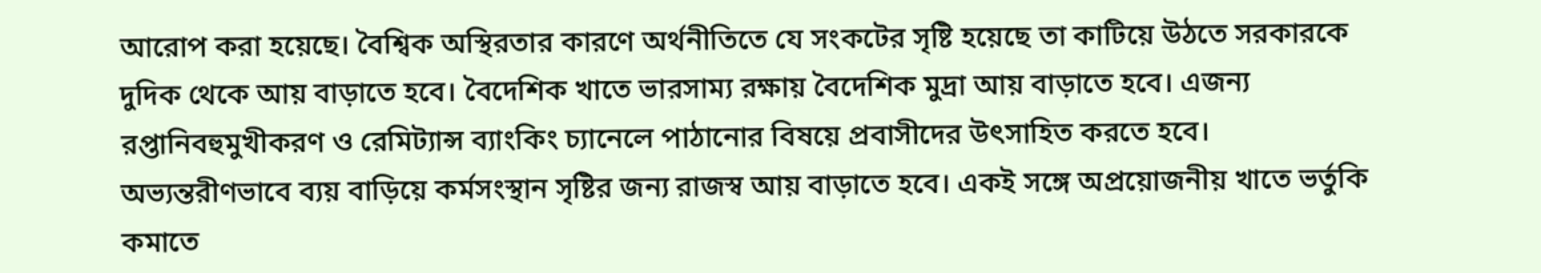আরোপ করা হয়েছে। বৈশ্বিক অস্থিরতার কারণে অর্থনীতিতে যে সংকটের সৃষ্টি হয়েছে তা কাটিয়ে উঠতে সরকারকে দুদিক থেকে আয় বাড়াতে হবে। বৈদেশিক খাতে ভারসাম্য রক্ষায় বৈদেশিক মুদ্রা আয় বাড়াতে হবে। এজন্য রপ্তানিবহুমুখীকরণ ও রেমিট্যান্স ব্যাংকিং চ্যানেলে পাঠানোর বিষয়ে প্রবাসীদের উৎসাহিত করতে হবে। অভ্যন্তরীণভাবে ব্যয় বাড়িয়ে কর্মসংস্থান সৃষ্টির জন্য রাজস্ব আয় বাড়াতে হবে। একই সঙ্গে অপ্রয়োজনীয় খাতে ভর্তুকি কমাতে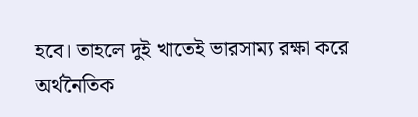হবে। তাহলে দুই খাতেই ভারসাম্য রক্ষা করে অর্থনৈতিক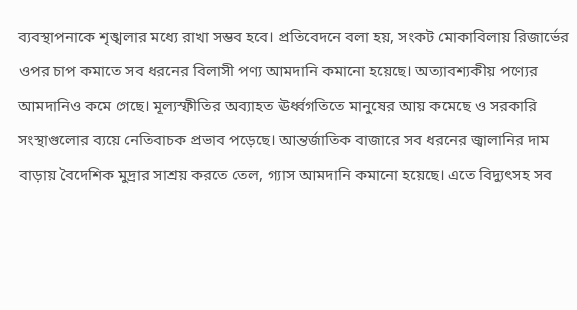ব্যবস্থাপনাকে শৃঙ্খলার মধ্যে রাখা সম্ভব হবে। প্রতিবেদনে বলা হয়, সংকট মোকাবিলায় রিজার্ভের ওপর চাপ কমাতে সব ধরনের বিলাসী পণ্য আমদানি কমানো হয়েছে। অত্যাবশ্যকীয় পণ্যের আমদানিও কমে গেছে। মূল্যস্ফীতির অব্যাহত ঊর্ধ্বগতিতে মানুষের আয় কমেছে ও সরকারি সংস্থাগুলোর ব্যয়ে নেতিবাচক প্রভাব পড়েছে। আন্তর্জাতিক বাজারে সব ধরনের জ্বালানির দাম বাড়ায় বৈদেশিক মুদ্রার সাশ্রয় করতে তেল, গ্যাস আমদানি কমানো হয়েছে। এতে বিদ্যুৎসহ সব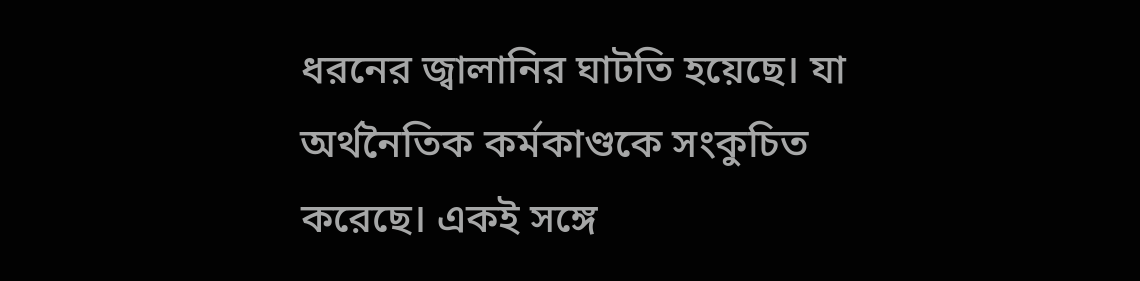ধরনের জ্বালানির ঘাটতি হয়েছে। যা অর্থনৈতিক কর্মকাণ্ডকে সংকুচিত করেছে। একই সঙ্গে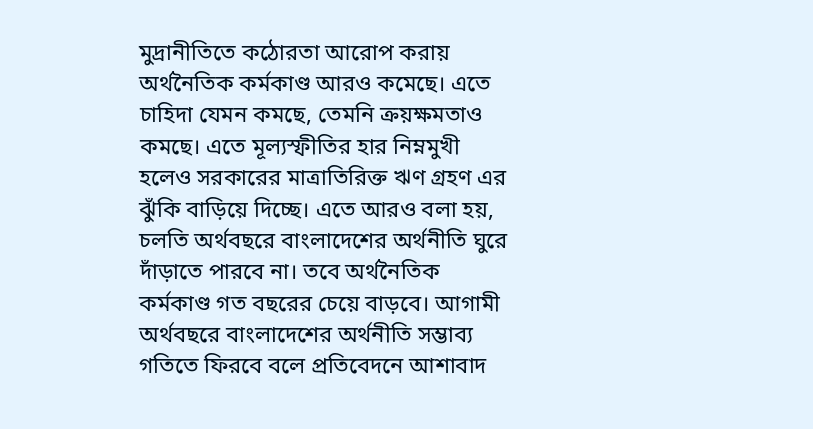মুদ্রানীতিতে কঠোরতা আরোপ করায় অর্থনৈতিক কর্মকাণ্ড আরও কমেছে। এতে চাহিদা যেমন কমছে, তেমনি ক্রয়ক্ষমতাও কমছে। এতে মূল্যস্ফীতির হার নিম্নমুখী হলেও সরকারের মাত্রাতিরিক্ত ঋণ গ্রহণ এর ঝুঁকি বাড়িয়ে দিচ্ছে। এতে আরও বলা হয়, চলতি অর্থবছরে বাংলাদেশের অর্থনীতি ঘুরে দাঁড়াতে পারবে না। তবে অর্থনৈতিক কর্মকাণ্ড গত বছরের চেয়ে বাড়বে। আগামী অর্থবছরে বাংলাদেশের অর্থনীতি সম্ভাব্য গতিতে ফিরবে বলে প্রতিবেদনে আশাবাদ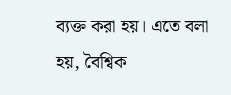ব্যক্ত করা হয়। এতে বলা হয়, বৈশ্বিক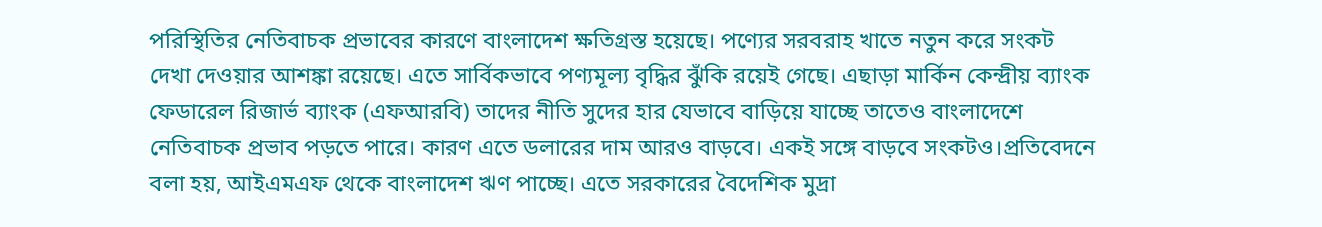পরিস্থিতির নেতিবাচক প্রভাবের কারণে বাংলাদেশ ক্ষতিগ্রস্ত হয়েছে। পণ্যের সরবরাহ খাতে নতুন করে সংকট দেখা দেওয়ার আশঙ্কা রয়েছে। এতে সার্বিকভাবে পণ্যমূল্য বৃদ্ধির ঝুঁকি রয়েই গেছে। এছাড়া মার্কিন কেন্দ্রীয় ব্যাংক ফেডারেল রিজার্ভ ব্যাংক (এফআরবি) তাদের নীতি সুদের হার যেভাবে বাড়িয়ে যাচ্ছে তাতেও বাংলাদেশে নেতিবাচক প্রভাব পড়তে পারে। কারণ এতে ডলারের দাম আরও বাড়বে। একই সঙ্গে বাড়বে সংকটও।প্রতিবেদনে বলা হয়, আইএমএফ থেকে বাংলাদেশ ঋণ পাচ্ছে। এতে সরকারের বৈদেশিক মুদ্রা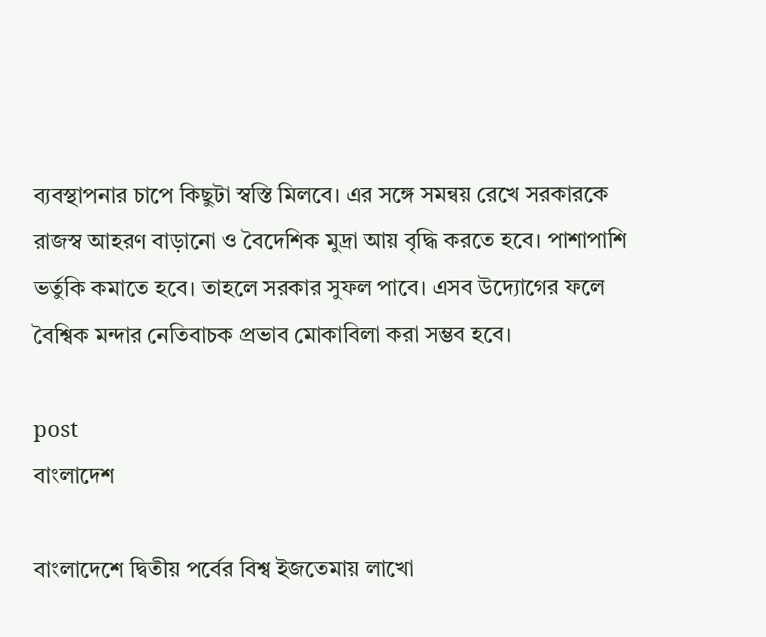ব্যবস্থাপনার চাপে কিছুটা স্বস্তি মিলবে। এর সঙ্গে সমন্বয় রেখে সরকারকে রাজস্ব আহরণ বাড়ানো ও বৈদেশিক মুদ্রা আয় বৃদ্ধি করতে হবে। পাশাপাশি ভর্তুকি কমাতে হবে। তাহলে সরকার সুফল পাবে। এসব উদ্যোগের ফলে বৈশ্বিক মন্দার নেতিবাচক প্রভাব মোকাবিলা করা সম্ভব হবে।

post
বাংলাদেশ

বাংলাদেশে দ্বিতীয় পর্বের বিশ্ব ইজতেমায় লাখো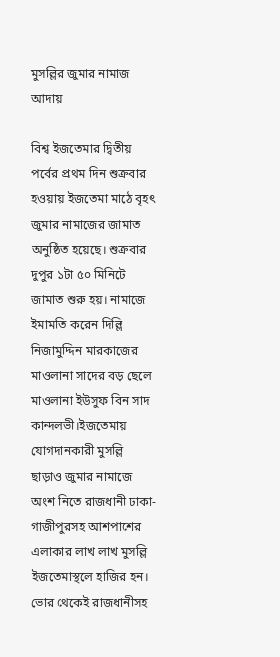মুসল্লির জুমার নামাজ আদায়

বিশ্ব ইজতেমার দ্বিতীয় পর্বের প্রথম দিন শুক্রবার হওয়ায় ইজতেমা মাঠে বৃহৎ জুমার নামাজের জামাত অনুষ্ঠিত হয়েছে। শুক্রবার দুপুর ১টা ৫০ মিনিটে জামাত শুরু হয়। নামাজে ইমামতি করেন দিল্লি নিজামুদ্দিন মারকাজের মাওলানা সাদের বড় ছেলে মাওলানা ইউসুফ বিন সাদ কান্দলভী।ইজতেমায় যোগদানকারী মুসল্লি ছাড়াও জুমার নামাজে অংশ নিতে রাজধানী ঢাকা-গাজীপুরসহ আশপাশের এলাকার লাখ লাখ মুসল্লি ইজতেমাস্থলে হাজির হন। ভোর থেকেই রাজধানীসহ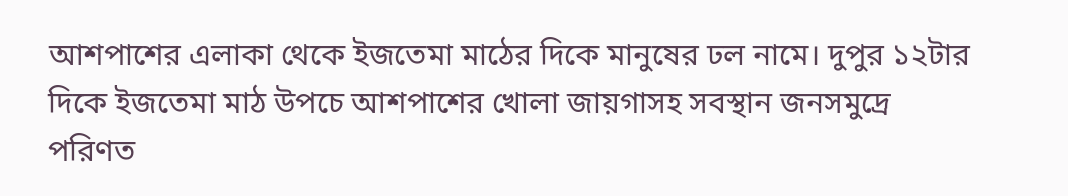আশপাশের এলাকা থেকে ইজতেমা মাঠের দিকে মানুষের ঢল নামে। দুপুর ১২টার দিকে ইজতেমা মাঠ উপচে আশপাশের খোলা জায়গাসহ সবস্থান জনসমুদ্রে পরিণত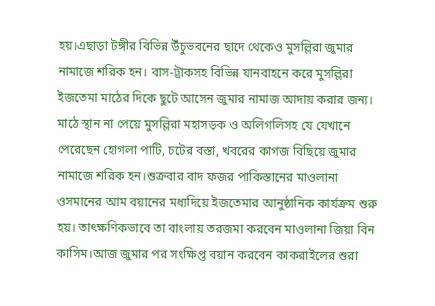হয়।এছাড়া টঙ্গীর বিভিন্ন উঁচুভবনের ছাদে থেকেও মুসল্লিরা জুমার নামাজে শরিক হন। বাস-ট্রাকসহ বিভিন্ন যানবাহনে করে মুসল্লিরা ইজতেমা মাঠের দিকে ছুটে আসেন জুমার নামাজ আদায় করার জন্য। মাঠে স্থান না পেয়ে মুসল্লিরা মহাসড়ক ও অলিগলিসহ যে যেখানে পেরেছেন হোগলা পাটি, চটের বস্তা, খবরের কাগজ বিছিয়ে জুমার নামাজে শরিক হন।শুক্রবার বাদ ফজর পাকিস্তানের মাওলানা ওসমানের আম বয়ানের মধ্যদিয়ে ইজতেমার আনুষ্ঠানিক কার্যক্রম শুরু হয়। তাৎক্ষণিকভাবে তা বাংলায় তরজমা করবেন মাওলানা জিয়া বিন কাসিম।আজ জুমার পর সংক্ষিপ্ত বয়ান করবেন কাকরাইলের শুরা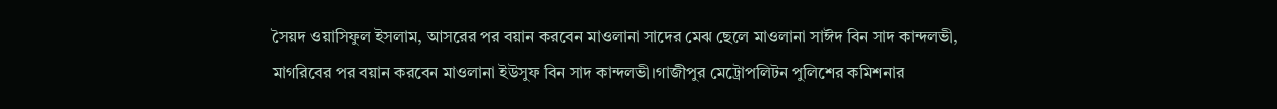সৈয়দ ওয়াসিফুল ইসলাম, আসরের পর বয়ান করবেন মাওলানা সাদের মেঝ ছেলে মাওলানা সাঈদ বিন সাদ কান্দলভী, মাগরিবের পর বয়ান করবেন মাওলানা ইউসুফ বিন সাদ কান্দলভী।গাজীপুর মেট্রোপলিটন পুলিশের কমিশনার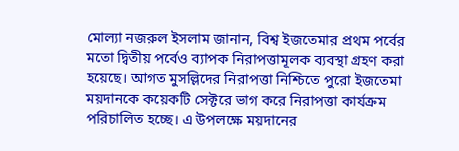মোল্যা নজরুল ইসলাম জানান, বিশ্ব ইজতেমার প্রথম পর্বের মতো দ্বিতীয় পর্বেও ব্যাপক নিরাপত্তামূলক ব্যবস্থা গ্রহণ করা হয়েছে। আগত মুসল্লিদের নিরাপত্তা নিশ্চিতে পুরো ইজতেমা ময়দানকে কয়েকটি সেক্টরে ভাগ করে নিরাপত্তা কার্যক্রম পরিচালিত হচ্ছে। এ উপলক্ষে ময়দানের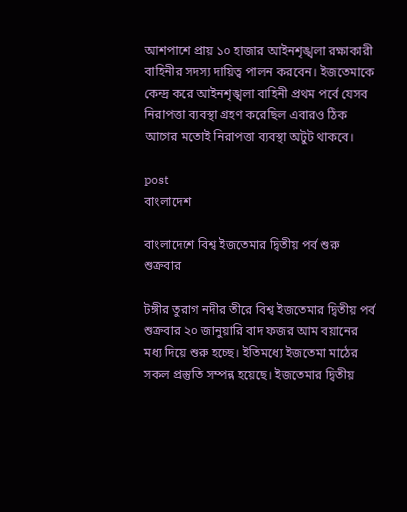আশপাশে প্রায় ১০ হাজার আইনশৃঙ্খলা রক্ষাকারী বাহিনীর সদস্য দায়িত্ব পালন করবেন। ইজতেমাকে কেন্দ্র করে আইনশৃঙ্খলা বাহিনী প্রথম পর্বে যেসব নিরাপত্তা ব্যবস্থা গ্রহণ করেছিল এবারও ঠিক আগের মতোই নিরাপত্তা ব্যবস্থা অটুট থাকবে।

post
বাংলাদেশ

বাংলাদেশে বিশ্ব ইজতেমার দ্বিতীয় পর্ব শুরু শুক্রবার

টঙ্গীর তুরাগ নদীর তীরে বিশ্ব ইজতেমার দ্বিতীয় পর্ব শুক্রবার ২০ জানুয়ারি বাদ ফজর আম বয়ানের মধ্য দিয়ে শুরু হচ্ছে। ইতিমধ্যে ইজতেমা মাঠের সকল প্রস্তুতি সম্পন্ন হয়েছে। ইজতেমার দ্বিতীয়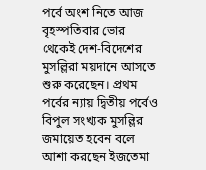পর্বে অংশ নিতে আজ বৃহস্পতিবার ভোর থেকেই দেশ-বিদেশের মুসল্লিরা ময়দানে আসতে শুরু করেছেন। প্রথম পর্বের ন্যায় দ্বিতীয় পর্বেও বিপুল সংখ্যক মুসল্লির জমায়েত হবেন বলে আশা করছেন ইজতেমা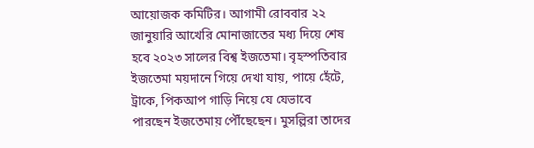আয়োজক কমিটির। আগামী রোববার ২২ জানুয়ারি আখেরি মোনাজাতের মধ্য দিয়ে শেষ হবে ২০২৩ সালের বিশ্ব ইজতেমা। বৃহস্পতিবার ইজতেমা ময়দানে গিয়ে দেখা যায়, পায়ে হেঁটে, ট্রাকে, পিকআপ গাড়ি নিয়ে যে যেভাবে পারছেন ইজতেমায় পৌঁছেছেন। মুসল্লিরা তাদের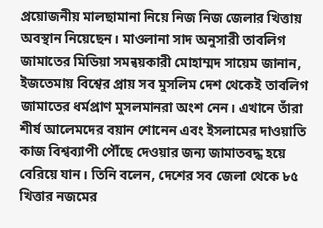প্রয়োজনীয় মালছামানা নিয়ে নিজ নিজ জেলার খিত্তায় অবস্থান নিয়েছেন। মাওলানা সাদ অনুসারী তাবলিগ জামাতের মিডিয়া সমন্বয়কারী মোহাম্মদ সায়েম জানান, ইজতেমায় বিশ্বের প্রায় সব মুসলিম দেশ থেকেই তাবলিগ জামাতের ধর্মপ্রাণ মুসলমানরা অংশ নেন। এখানে তাঁরা শীর্ষ আলেমদের বয়ান শোনেন এবং ইসলামের দাওয়াতি কাজ বিশ্বব্যাপী পৌঁছে দেওয়ার জন্য জামাতবদ্ধ হয়ে বেরিয়ে যান। তিনি বলেন, দেশের সব জেলা থেকে ৮৫ খিত্তার নজমের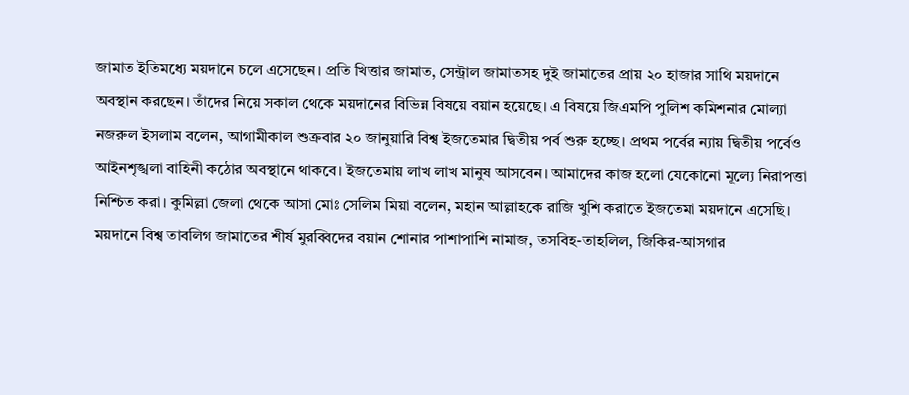জামাত ইতিমধ্যে ময়দানে চলে এসেছেন। প্রতি খিত্তার জামাত, সেন্ট্রাল জামাতসহ দুই জামাতের প্রায় ২০ হাজার সাথি ময়দানে অবস্থান করছেন। তাঁদের নিয়ে সকাল থেকে ময়দানের বিভিন্ন বিষয়ে বয়ান হয়েছে। এ বিষয়ে জিএমপি পুলিশ কমিশনার মোল্যা নজরুল ইসলাম বলেন, আগামীকাল শুক্রবার ২০ জানুয়ারি বিশ্ব ইজতেমার দ্বিতীয় পর্ব শুরু হচ্ছে। প্রথম পর্বের ন্যায় দ্বিতীয় পর্বেও আইনশৃঙ্খলা বাহিনী কঠোর অবস্থানে থাকবে। ইজতেমায় লাখ লাখ মানুষ আসবেন। আমাদের কাজ হলো যেকোনো মূল্যে নিরাপত্তা নিশ্চিত করা। কুমিল্লা জেলা থেকে আসা মোঃ সেলিম মিয়া বলেন, মহান আল্লাহকে রাজি খুশি করাতে ইজতেমা ময়দানে এসেছি। ময়দানে বিশ্ব তাবলিগ জামাতের শীর্ষ মুরব্বিদের বয়ান শোনার পাশাপাশি নামাজ, তসবিহ-তাহলিল, জিকির-আসগার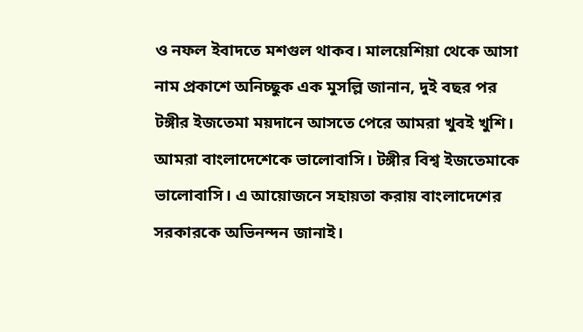ও নফল ইবাদতে মশগুল থাকব। মালয়েশিয়া থেকে আসা নাম প্রকাশে অনিচ্ছুক এক মুসল্লি জানান, দুই বছর পর টঙ্গীর ইজতেমা ময়দানে আসতে পেরে আমরা খুবই খুশি। আমরা বাংলাদেশেকে ভালোবাসি। টঙ্গীর বিশ্ব ইজতেমাকে ভালোবাসি। এ আয়োজনে সহায়তা করায় বাংলাদেশের সরকারকে অভিনন্দন জানাই।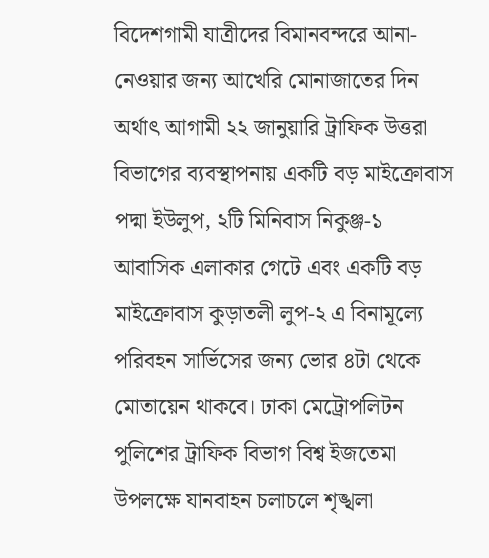বিদেশগামী যাত্রীদের বিমানবন্দরে আনা-নেওয়ার জন্য আখেরি মোনাজাতের দিন অর্থাৎ আগামী ২২ জানুয়ারি ট্রাফিক উত্তরা বিভাগের ব্যবস্থাপনায় একটি বড় মাইক্রোবাস পদ্মা ইউলুপ, ২টি মিনিবাস নিকুঞ্জ-১ আবাসিক এলাকার গেটে এবং একটি বড় মাইক্রোবাস কুড়াতলী লুপ-২ এ বিনামূল্যে পরিবহন সার্ভিসের জন্য ভোর ৪টা থেকে মোতায়েন থাকবে। ঢাকা মেট্রোপলিটন পুলিশের ট্রাফিক বিভাগ বিশ্ব ইজতেমা উপলক্ষে যানবাহন চলাচলে শৃঙ্খলা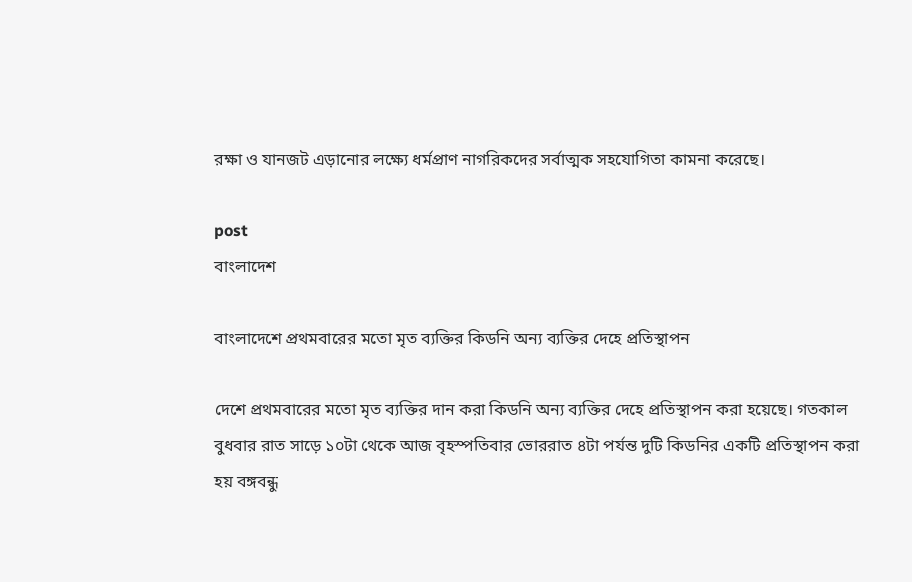রক্ষা ও যানজট এড়ানোর লক্ষ্যে ধর্মপ্রাণ নাগরিকদের সর্বাত্মক সহযোগিতা কামনা করেছে।

post
বাংলাদেশ

বাংলাদেশে প্রথমবারের মতো মৃত ব্যক্তির কিডনি অন্য ব্যক্তির দেহে প্রতিস্থাপন

দেশে প্রথমবারের মতো মৃত ব্যক্তির দান করা কিডনি অন্য ব্যক্তির দেহে প্রতিস্থাপন করা হয়েছে। গতকাল বুধবার রাত সাড়ে ১০টা থেকে আজ বৃহস্পতিবার ভোররাত ৪টা পর্যন্ত দুটি কিডনির একটি প্রতিস্থাপন করা হয় বঙ্গবন্ধু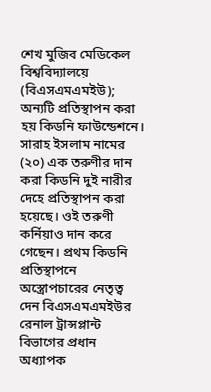শেখ মুজিব মেডিকেল বিশ্ববিদ্যালয়ে (বিএসএমএমইউ); অন্যটি প্রতিস্থাপন করা হয় কিডনি ফাউন্ডেশনে। সারাহ ইসলাম নামের (২০) এক তরুণীর দান করা কিডনি দুই নারীর দেহে প্রতিস্থাপন করা হয়েছে। ওই তরুণী কর্নিয়াও দান করে গেছেন। প্রথম কিডনি প্রতিস্থাপনে অস্ত্রোপচারের নেতৃত্ব দেন বিএসএমএমইউর রেনাল ট্রান্সপ্লান্ট বিভাগের প্রধান অধ্যাপক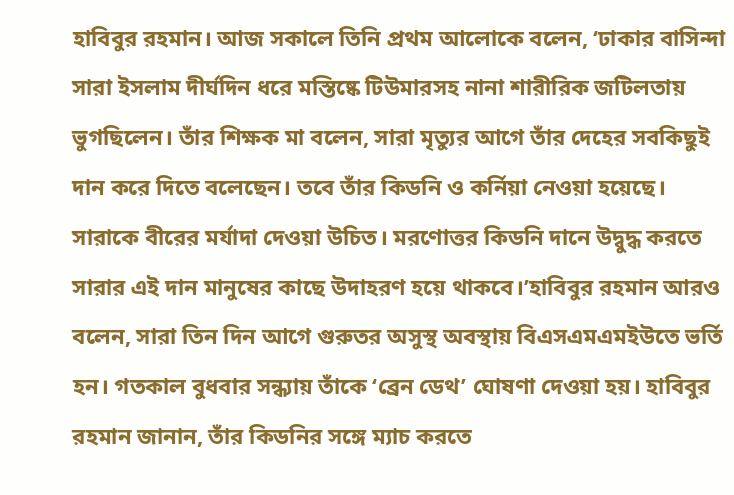হাবিবুর রহমান। আজ সকালে তিনি প্রথম আলোকে বলেন, ‘ঢাকার বাসিন্দা সারা ইসলাম দীর্ঘদিন ধরে মস্তিষ্কে টিউমারসহ নানা শারীরিক জটিলতায় ভুগছিলেন। তাঁর শিক্ষক মা বলেন, সারা মৃত্যুর আগে তাঁর দেহের সবকিছুই দান করে দিতে বলেছেন। তবে তাঁর কিডনি ও কর্নিয়া নেওয়া হয়েছে। সারাকে বীরের মর্যাদা দেওয়া উচিত। মরণোত্তর কিডনি দানে উদ্বুদ্ধ করতে সারার এই দান মানুষের কাছে উদাহরণ হয়ে থাকবে।’হাবিবুর রহমান আরও বলেন, সারা তিন দিন আগে গুরুতর অসুস্থ অবস্থায় বিএসএমএমইউতে ভর্তি হন। গতকাল বুধবার সন্ধ্যায় তাঁকে ‘ব্রেন ডেথ’ ঘোষণা দেওয়া হয়। হাবিবুর রহমান জানান, তাঁর কিডনির সঙ্গে ম্যাচ করতে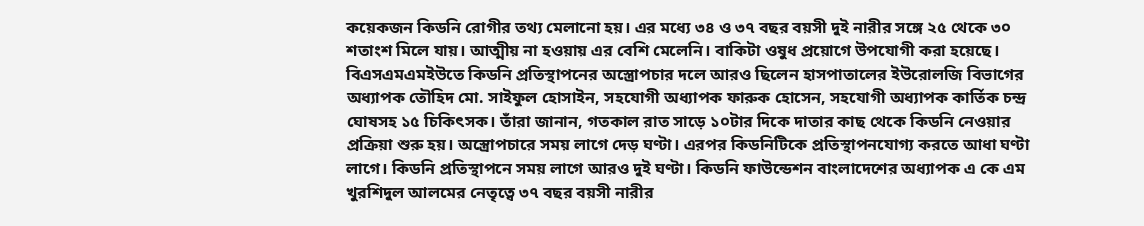কয়েকজন কিডনি রোগীর তথ্য মেলানো হয়। এর মধ্যে ৩৪ ও ৩৭ বছর বয়সী দুই নারীর সঙ্গে ২৫ থেকে ৩০ শতাংশ মিলে যায়। আত্মীয় না হওয়ায় এর বেশি মেলেনি। বাকিটা ওষুধ প্রয়োগে উপযোগী করা হয়েছে। বিএসএমএমইউতে কিডনি প্রতিস্থাপনের অস্ত্রোপচার দলে আরও ছিলেন হাসপাতালের ইউরোলজি বিভাগের অধ্যাপক তৌহিদ মো. সাইফুল হোসাইন, সহযোগী অধ্যাপক ফারুক হোসেন, সহযোগী অধ্যাপক কার্তিক চন্দ্র ঘোষসহ ১৫ চিকিৎসক। তাঁরা জানান, গতকাল রাত সাড়ে ১০টার দিকে দাতার কাছ থেকে কিডনি নেওয়ার প্রক্রিয়া শুরু হয়। অস্ত্রোপচারে সময় লাগে দেড় ঘণ্টা। এরপর কিডনিটিকে প্রতিস্থাপনযোগ্য করতে আধা ঘণ্টা লাগে। কিডনি প্রতিস্থাপনে সময় লাগে আরও দুই ঘণ্টা। কিডনি ফাউন্ডেশন বাংলাদেশের অধ্যাপক এ কে এম খুরশিদুল আলমের নেতৃত্বে ৩৭ বছর বয়সী নারীর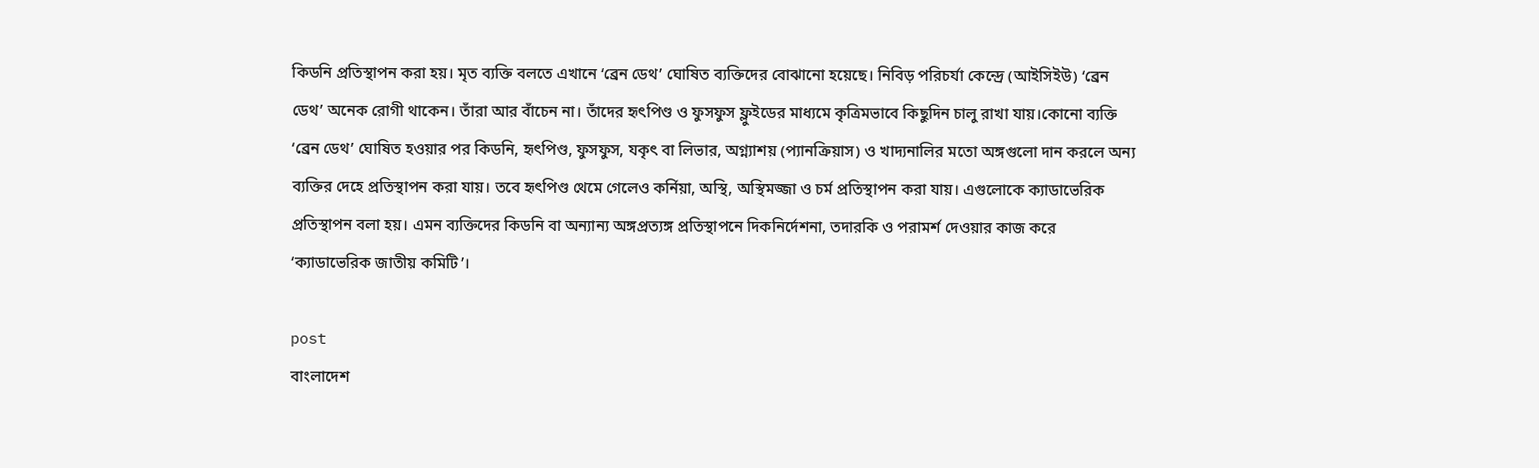কিডনি প্রতিস্থাপন করা হয়। মৃত ব্যক্তি বলতে এখানে ‘ব্রেন ডেথ’ ঘোষিত ব্যক্তিদের বোঝানো হয়েছে। নিবিড় পরিচর্যা কেন্দ্রে (আইসিইউ) ‘ব্রেন ডেথ’ অনেক রোগী থাকেন। তাঁরা আর বাঁচেন না। তাঁদের হৃৎপিণ্ড ও ফুসফুস ফ্লুইডের মাধ্যমে কৃত্রিমভাবে কিছুদিন চালু রাখা যায়।কোনো ব্যক্তি ‘ব্রেন ডেথ’ ঘোষিত হওয়ার পর কিডনি, হৃৎপিণ্ড, ফুসফুস, যকৃৎ বা লিভার, অগ্ন্যাশয় (প্যানক্রিয়াস) ও খাদ্যনালির মতো অঙ্গগুলো দান করলে অন্য ব্যক্তির দেহে প্রতিস্থাপন করা যায়। তবে হৃৎপিণ্ড থেমে গেলেও কর্নিয়া, অস্থি, অস্থিমজ্জা ও চর্ম প্রতিস্থাপন করা যায়। এগুলোকে ক্যাডাভেরিক প্রতিস্থাপন বলা হয়। এমন ব্যক্তিদের কিডনি বা অন্যান্য অঙ্গপ্রত্যঙ্গ প্রতিস্থাপনে দিকনির্দেশনা, তদারকি ও পরামর্শ দেওয়ার কাজ করে ‘ক্যাডাভেরিক জাতীয় কমিটি’।

post
বাংলাদেশ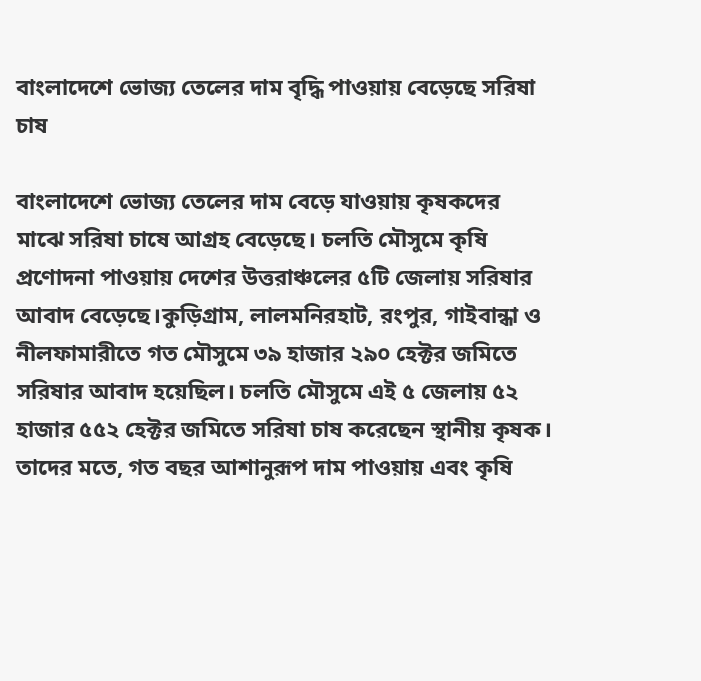বাংলাদেশে ভোজ্য তেলের দাম বৃদ্ধি পাওয়ায় বেড়েছে সরিষা চাষ

বাংলাদেশে ভোজ্য তেলের দাম বেড়ে যাওয়ায় কৃষকদের মাঝে সরিষা চাষে আগ্রহ বেড়েছে। চলতি মৌসুমে কৃষি প্রণোদনা পাওয়ায় দেশের উত্তরাঞ্চলের ৫টি জেলায় সরিষার আবাদ বেড়েছে।কুড়িগ্রাম, লালমনিরহাট, রংপুর, গাইবান্ধা ও নীলফামারীতে গত মৌসুমে ৩৯ হাজার ২৯০ হেক্টর জমিতে সরিষার আবাদ হয়েছিল। চলতি মৌসুমে এই ৫ জেলায় ৫২ হাজার ৫৫২ হেক্টর জমিতে সরিষা চাষ করেছেন স্থানীয় কৃষক। তাদের মতে, গত বছর আশানুরূপ দাম পাওয়ায় এবং কৃষি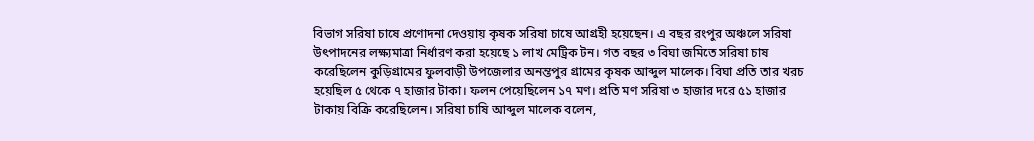বিভাগ সরিষা চাষে প্রণোদনা দেওয়ায় কৃষক সরিষা চাষে আগ্রহী হয়েছেন। এ বছর রংপুর অঞ্চলে সরিষা উৎপাদনের লক্ষ্যমাত্রা নির্ধারণ করা হয়েছে ১ লাখ মেট্রিক টন। গত বছর ৩ বিঘা জমিতে সরিষা চাষ করেছিলেন কুড়িগ্রামের ফুলবাড়ী উপজেলার অনন্তপুর গ্রামের কৃষক আব্দুল মালেক। বিঘা প্রতি তার খরচ হয়েছিল ৫ থেকে ৭ হাজার টাকা। ফলন পেয়েছিলেন ১৭ মণ। প্রতি মণ সরিষা ৩ হাজার দরে ৫১ হাজার টাকায় বিক্রি করেছিলেন। সরিষা চাষি আব্দুল মালেক বলেন,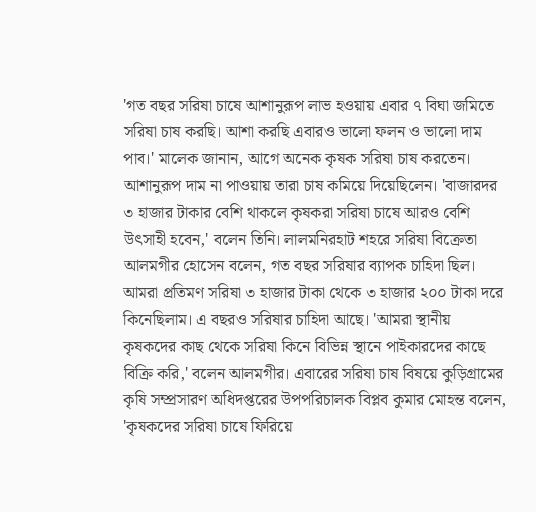'গত বছর সরিষা চাষে আশানুরূপ লাভ হওয়ায় এবার ৭ বিঘা জমিতে সরিষা চাষ করছি। আশা করছি এবারও ভালো ফলন ও ভালো দাম পাব।' মালেক জানান, আগে অনেক কৃষক সরিষা চাষ করতেন। আশানুরূপ দাম না পাওয়ায় তারা চাষ কমিয়ে দিয়েছিলেন। 'বাজারদর ৩ হাজার টাকার বেশি থাকলে কৃষকরা সরিষা চাষে আরও বেশি উৎসাহী হবেন,' বলেন তিনি। লালমনিরহাট শহরে সরিষা বিক্রেতা আলমগীর হোসেন বলেন, গত বছর সরিষার ব্যাপক চাহিদা ছিল। আমরা প্রতিমণ সরিষা ৩ হাজার টাকা থেকে ৩ হাজার ২০০ টাকা দরে কিনেছিলাম। এ বছরও সরিষার চাহিদা আছে। 'আমরা স্থানীয় কৃষকদের কাছ থেকে সরিষা কিনে বিভিন্ন স্থানে পাইকারদের কাছে বিক্রি করি,' বলেন আলমগীর। এবারের সরিষা চাষ বিষয়ে কুড়িগ্রামের কৃষি সম্প্রসারণ অধিদপ্তরের উপপরিচালক বিপ্লব কুমার মোহন্ত বলেন, 'কৃষকদের সরিষা চাষে ফিরিয়ে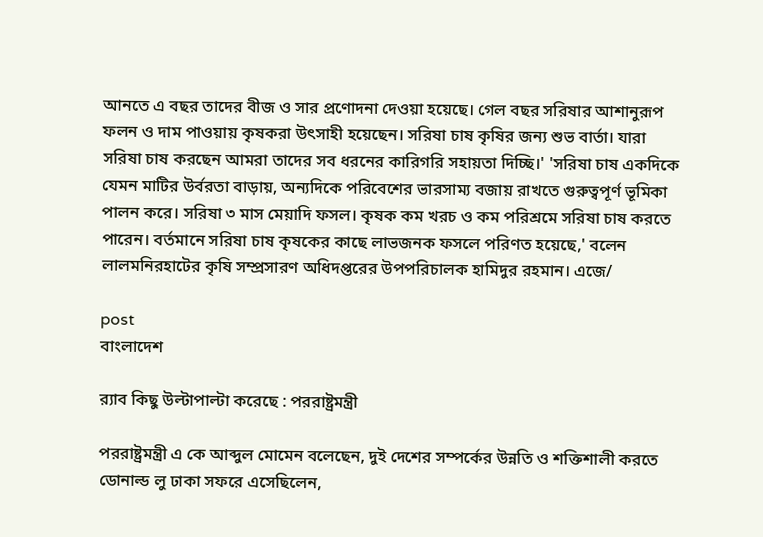আনতে এ বছর তাদের বীজ ও সার প্রণোদনা দেওয়া হয়েছে। গেল বছর সরিষার আশানুরূপ ফলন ও দাম পাওয়ায় কৃষকরা উৎসাহী হয়েছেন। সরিষা চাষ কৃষির জন্য শুভ বার্তা। যারা সরিষা চাষ করছেন আমরা তাদের সব ধরনের কারিগরি সহায়তা দিচ্ছি।' 'সরিষা চাষ একদিকে যেমন মাটির উর্বরতা বাড়ায়, অন্যদিকে পরিবেশের ভারসাম্য বজায় রাখতে গুরুত্বপূর্ণ ভূমিকা পালন করে। সরিষা ৩ মাস মেয়াদি ফসল। কৃষক কম খরচ ও কম পরিশ্রমে সরিষা চাষ করতে পারেন। বর্তমানে সরিষা চাষ কৃষকের কাছে লাভজনক ফসলে পরিণত হয়েছে,' বলেন লালমনিরহাটের কৃষি সম্প্রসারণ অধিদপ্তরের উপপরিচালক হামিদুর রহমান। এজে/

post
বাংলাদেশ

র‍্যাব কিছু উল্টাপাল্টা করেছে : পররাষ্ট্রমন্ত্রী

পররাষ্ট্রমন্ত্রী এ কে আব্দুল মোমেন বলেছেন, দুই দেশের সম্পর্কের উন্নতি ও শক্তিশালী করতে ডোনাল্ড লু ঢাকা সফরে এসেছিলেন,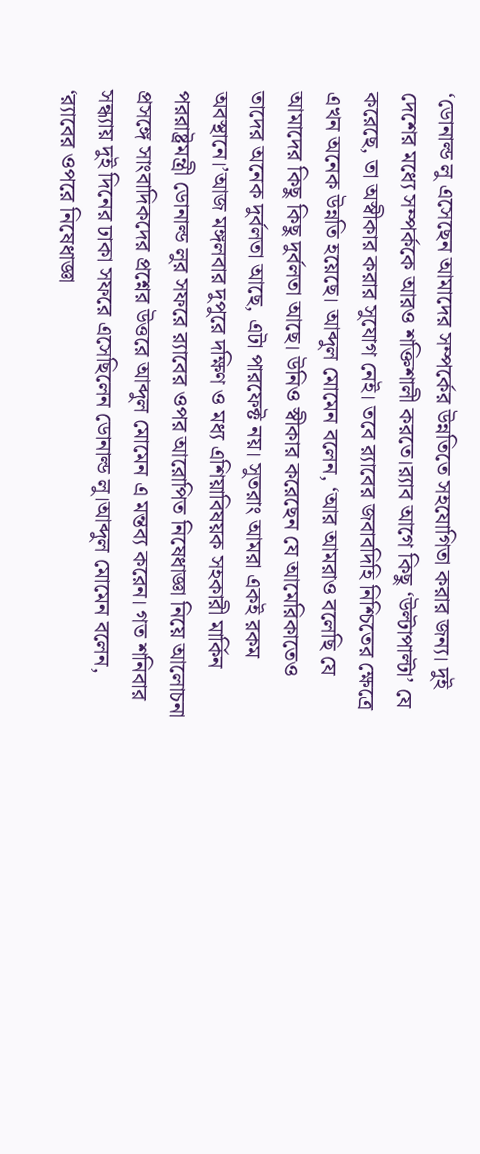‘ডোনাল্ড লু এসেছেন আমাদের সম্পর্কের উন্নতিতে সহযোগিতা করার জন্য। দুই দেশের মধ্যে সম্পর্ককে আরও শক্তিশালী করতে।র‌্যাব আগে কিছু ‘উল্টাপাল্টা’ যে করেছে, তা অস্বীকার করার সুযোগ নেই। তবে র‌্যাবের জবাবদিহি নিশ্চিতের ক্ষেত্রে এখন অনেক উন্নতি হয়েছে। আব্দুল মোমেন বলেন, ‘আর আমরাও বলেছি যে আমাদের কিছু কিছু দুর্বলতা আছে। উনিও স্বীকার করেছেন যে আমেরিকাতেও তাদের অনেক দুর্বলতা আছে, এটা পারফেক্ট নয়। সুতরাং আমরা একই রকম অবস্থানে।’আজ মঙ্গলবার দুপুরে দক্ষিণ ও মধ্য এশিয়াবিষয়ক সহকারী মার্কিন পররাষ্ট্রমন্ত্রী ডোনাল্ড লুর সফরে র‌্যাবের ওপর আরোপিত নিষেধাজ্ঞা নিয়ে আলোচনা প্রসঙ্গে সাংবাদিকদের প্রশ্নের উত্তরে আব্দুল মোমেন এ মন্তব্য করেন। গত শনিবার সন্ধ্যায় দুই দিনের ঢাকা সফরে এসেছিলেন ডোনাল্ড লু।আব্দুল মোমেন বলেন, ‘র‌্যাবের ওপরে নিষেধাজ্ঞা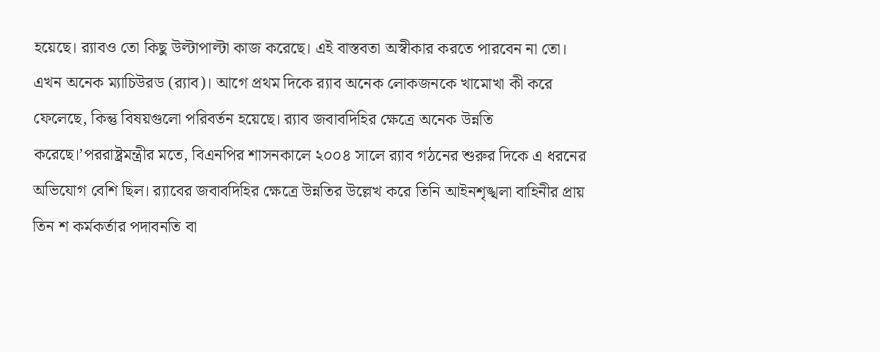হয়েছে। র‌্যাবও তো কিছু উল্টাপাল্টা কাজ করেছে। এই বাস্তবতা অস্বীকার করতে পারবেন না তো। এখন অনেক ম্যাচিউরড (র‌্যাব)। আগে প্রথম দিকে র‌্যাব অনেক লোকজনকে খামোখা কী করে ফেলেছে, কিন্তু বিষয়গুলো পরিবর্তন হয়েছে। র‌্যাব জবাবদিহির ক্ষেত্রে অনেক উন্নতি করেছে।’পররাষ্ট্রমন্ত্রীর মতে, বিএনপির শাসনকালে ২০০৪ সালে র‌্যাব গঠনের শুরুর দিকে এ ধরনের অভিযোগ বেশি ছিল। র‌্যাবের জবাবদিহির ক্ষেত্রে উন্নতির উল্লেখ করে তিনি আইনশৃঙ্খলা বাহিনীর প্রায় তিন শ কর্মকর্তার পদাবনতি বা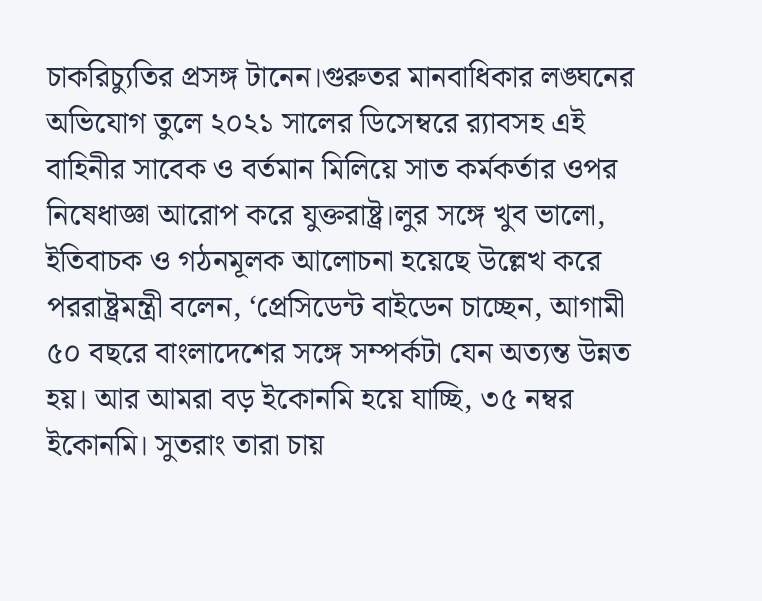চাকরিচ্যুতির প্রসঙ্গ টানেন।গুরুতর মানবাধিকার লঙ্ঘনের অভিযোগ তুলে ২০২১ সালের ডিসেম্বরে র‌্যাবসহ এই বাহিনীর সাবেক ও বর্তমান মিলিয়ে সাত কর্মকর্তার ওপর নিষেধাজ্ঞা আরোপ করে যুক্তরাষ্ট্র।লুর সঙ্গে খুব ভালো, ইতিবাচক ও গঠনমূলক আলোচনা হয়েছে উল্লেখ করে পররাষ্ট্রমন্ত্রী বলেন, ‘প্রেসিডেন্ট বাইডেন চাচ্ছেন, আগামী ৫০ বছরে বাংলাদেশের সঙ্গে সম্পর্কটা যেন অত্যন্ত উন্নত হয়। আর আমরা বড় ইকোনমি হয়ে যাচ্ছি, ৩৫ নম্বর ইকোনমি। সুতরাং তারা চায়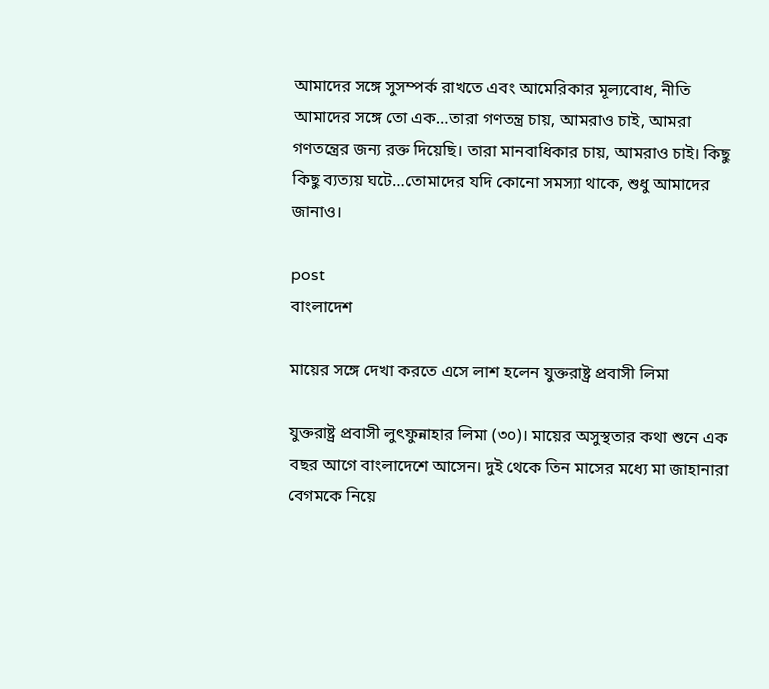আমাদের সঙ্গে সুসম্পর্ক রাখতে এবং আমেরিকার মূল্যবোধ, নীতি আমাদের সঙ্গে তো এক…তারা গণতন্ত্র চায়, আমরাও চাই, আমরা গণতন্ত্রের জন্য রক্ত দিয়েছি। তারা মানবাধিকার চায়, আমরাও চাই। কিছু কিছু ব্যত্যয় ঘটে…তোমাদের যদি কোনো সমস্যা থাকে, শুধু আমাদের জানাও।

post
বাংলাদেশ

মায়ের সঙ্গে দেখা করতে এসে লাশ হলেন যুক্তরাষ্ট্র প্রবাসী লিমা

যুক্তরাষ্ট্র প্রবাসী লুৎফুন্নাহার লিমা (৩০)। মায়ের অসুস্থতার কথা শুনে এক বছর আগে বাংলাদেশে আসেন। দুই থেকে তিন মাসের মধ্যে মা জাহানারা বেগমকে নিয়ে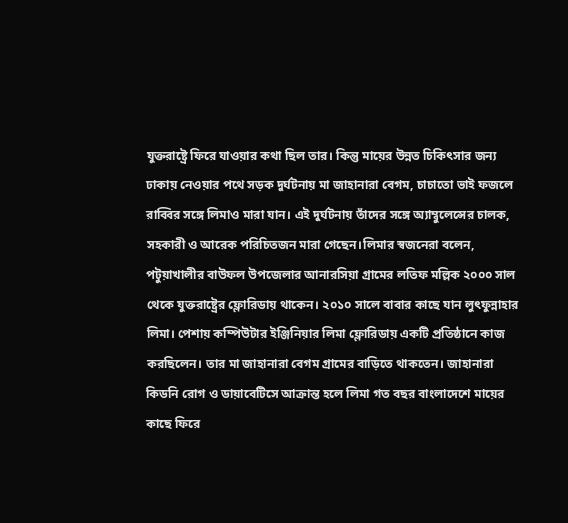যুক্তরাষ্ট্রে ফিরে যাওয়ার কথা ছিল তার। কিন্তু মায়ের উন্নত চিকিৎসার জন্য ঢাকায় নেওয়ার পথে সড়ক দুর্ঘটনায় মা জাহানারা বেগম, চাচাতো ভাই ফজলে রাব্বির সঙ্গে লিমাও মারা যান। এই দুর্ঘটনায় তাঁদের সঙ্গে অ্যাম্বুলেন্সের চালক, সহকারী ও আরেক পরিচিতজন মারা গেছেন।লিমার স্বজনেরা বলেন, পটুয়াখালীর বাউফল উপজেলার আনারসিয়া গ্রামের লতিফ মল্লিক ২০০০ সাল থেকে যুক্তরাষ্ট্রের ফ্লোরিডায় থাকেন। ২০১০ সালে বাবার কাছে যান লুৎফুন্নাহার লিমা। পেশায় কম্পিউটার ইঞ্জিনিয়ার লিমা ফ্লোরিডায় একটি প্রতিষ্ঠানে কাজ করছিলেন। তার মা জাহানারা বেগম গ্রামের বাড়িতে থাকতেন। জাহানারা কিডনি রোগ ও ডায়াবেটিসে আক্রান্ত হলে লিমা গত বছর বাংলাদেশে মায়ের কাছে ফিরে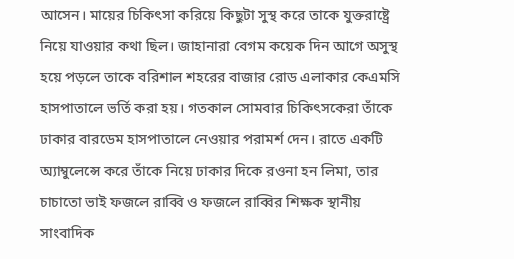আসেন। মায়ের চিকিৎসা করিয়ে কিছুটা সুস্থ করে তাকে যুক্তরাষ্ট্রে নিয়ে যাওয়ার কথা ছিল। জাহানারা বেগম কয়েক দিন আগে অসুস্থ হয়ে পড়লে তাকে বরিশাল শহরের বাজার রোড এলাকার কেএমসি হাসপাতালে ভর্তি করা হয়। গতকাল সোমবার চিকিৎসকেরা তাঁকে ঢাকার বারডেম হাসপাতালে নেওয়ার পরামর্শ দেন। রাতে একটি অ্যাম্বুলেন্সে করে তাঁকে নিয়ে ঢাকার দিকে রওনা হন লিমা, তার চাচাতো ভাই ফজলে রাব্বি ও ফজলে রাব্বির শিক্ষক স্থানীয় সাংবাদিক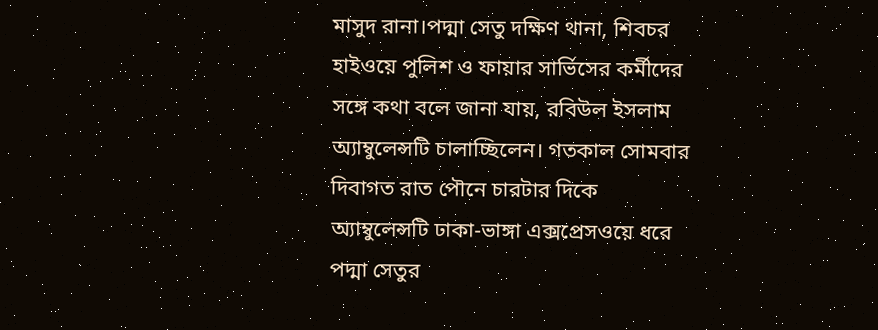মাসুদ রানা।পদ্মা সেতু দক্ষিণ থানা, শিবচর হাইওয়ে পুলিশ ও ফায়ার সার্ভিসের কর্মীদের সঙ্গে কথা বলে জানা যায়, রবিউল ইসলাম অ্যাম্বুলেন্সটি চালাচ্ছিলেন। গতকাল সোমবার দিবাগত রাত পৌনে চারটার দিকে অ্যাম্বুলেন্সটি ঢাকা-ভাঙ্গা এক্সপ্রেসওয়ে ধরে পদ্মা সেতুর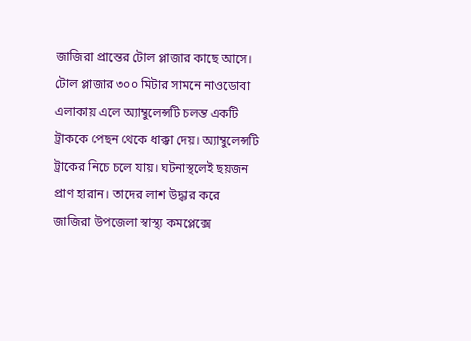জাজিরা প্রান্তের টোল প্লাজার কাছে আসে। টোল প্লাজার ৩০০ মিটার সামনে নাওডোবা এলাকায় এলে অ্যাম্বুলেন্সটি চলন্ত একটি ট্রাককে পেছন থেকে ধাক্কা দেয়। অ্যাম্বুলেন্সটি ট্রাকের নিচে চলে যায়। ঘটনাস্থলেই ছয়জন প্রাণ হারান। তাদের লাশ উদ্ধার করে জাজিরা উপজেলা স্বাস্থ্য কমপ্লেক্সে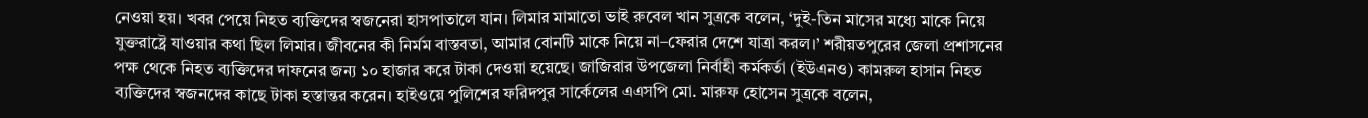নেওয়া হয়। খবর পেয়ে নিহত ব্যক্তিদের স্বজনেরা হাসপাতালে যান। লিমার মামাতো ভাই রুবেল খান সুত্রকে বলেন, ‘দুই-তিন মাসের মধ্যে মাকে নিয়ে যুক্তরাষ্ট্রে যাওয়ার কথা ছিল লিমার। জীবনের কী নির্মম বাস্তবতা, আমার বোনটি মাকে নিয়ে না–ফেরার দেশে যাত্রা করল।’ শরীয়তপুরের জেলা প্রশাসনের পক্ষ থেকে নিহত ব্যক্তিদের দাফনের জন্য ১০ হাজার করে টাকা দেওয়া হয়েছে। জাজিরার উপজেলা নির্বাহী কর্মকর্তা (ইউএনও) কামরুল হাসান নিহত ব্যক্তিদের স্বজনদের কাছে টাকা হস্তান্তর করেন। হাইওয়ে পুলিশের ফরিদপুর সার্কেলের এএসপি মো. মারুফ হোসেন সুত্রকে বলেন,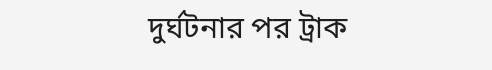দুর্ঘটনার পর ট্রাক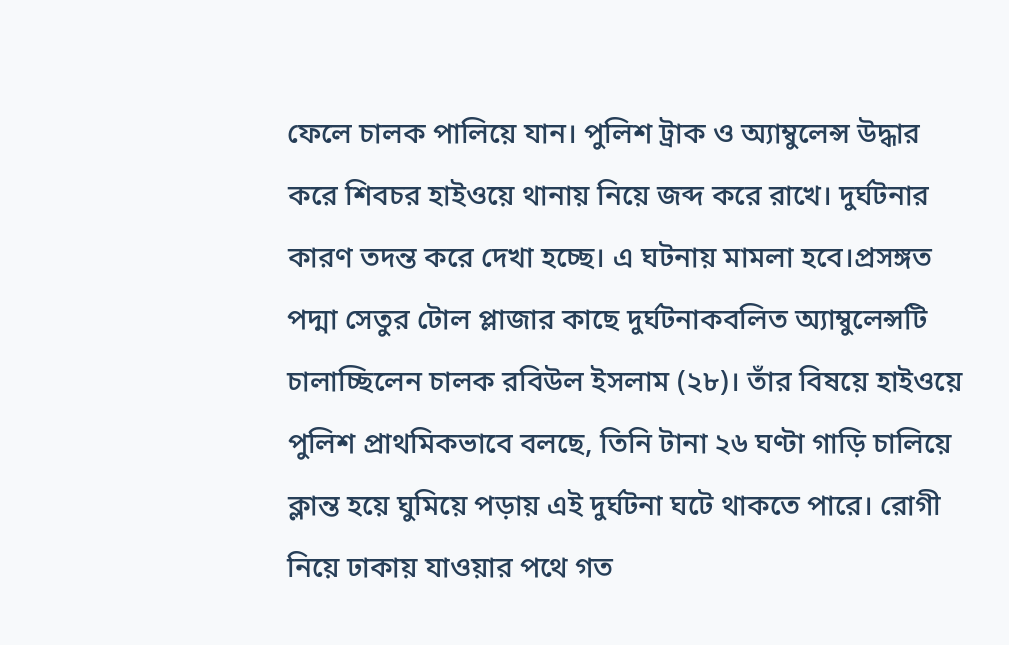ফেলে চালক পালিয়ে যান। পুলিশ ট্রাক ও অ্যাম্বুলেন্স উদ্ধার করে শিবচর হাইওয়ে থানায় নিয়ে জব্দ করে রাখে। দুর্ঘটনার কারণ তদন্ত করে দেখা হচ্ছে। এ ঘটনায় মামলা হবে।প্রসঙ্গত পদ্মা সেতুর টোল প্লাজার কাছে দুর্ঘটনাকবলিত অ্যাম্বুলেন্সটি চালাচ্ছিলেন চালক রবিউল ইসলাম (২৮)। তাঁর বিষয়ে হাইওয়ে পুলিশ প্রাথমিকভাবে বলছে, তিনি টানা ২৬ ঘণ্টা গাড়ি চালিয়ে ক্লান্ত হয়ে ঘুমিয়ে পড়ায় এই দুর্ঘটনা ঘটে থাকতে পারে। রোগী নিয়ে ঢাকায় যাওয়ার পথে গত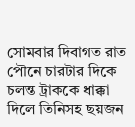সোমবার দিবাগত রাত পৌনে চারটার দিকে চলন্ত ট্রাককে ধাক্কা দিলে তিনিসহ ছয়জন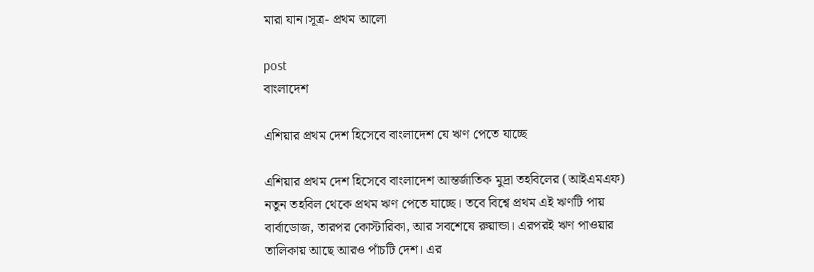মারা যান।সূত্র- প্রথম আলো

post
বাংলাদেশ

এশিয়ার প্রথম দেশ হিসেবে বাংলাদেশ যে ঋণ পেতে যাচ্ছে

এশিয়ার প্রথম দেশ হিসেবে বাংলাদেশ আন্তর্জাতিক মুদ্রা তহবিলের (আইএমএফ) নতুন তহবিল থেকে প্রথম ঋণ পেতে যাচ্ছে। তবে বিশ্বে প্রথম এই ঋণটি পায় বার্বাডোজ, তারপর কোস্টারিকা, আর সবশেষে রুয়ান্ডা। এরপরই ঋণ পাওয়ার তালিকায় আছে আরও পাঁচটি দেশ। এর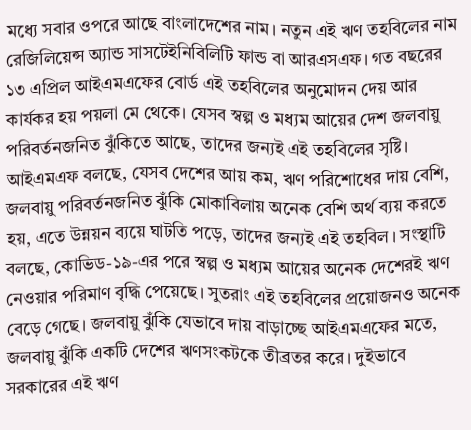মধ্যে সবার ওপরে আছে বাংলাদেশের নাম। নতুন এই ঋণ তহবিলের নাম রেজিলিয়েন্স অ্যান্ড সাসটেইনিবিলিটি ফান্ড বা আরএসএফ। গত বছরের ১৩ এপ্রিল আইএমএফের বোর্ড এই তহবিলের অনুমোদন দেয় আর কার্যকর হয় পয়লা মে থেকে। যেসব স্বল্প ও মধ্যম আয়ের দেশ জলবায়ু পরিবর্তনজনিত ঝুঁকিতে আছে, তাদের জন্যই এই তহবিলের সৃষ্টি। আইএমএফ বলছে, যেসব দেশের আয় কম, ঋণ পরিশোধের দায় বেশি, জলবায়ু পরিবর্তনজনিত ঝুঁকি মোকাবিলায় অনেক বেশি অর্থ ব্যয় করতে হয়, এতে উন্নয়ন ব্যয়ে ঘাটতি পড়ে, তাদের জন্যই এই তহবিল। সংস্থাটি বলছে, কোভিড-১৯-এর পরে স্বল্প ও মধ্যম আয়ের অনেক দেশেরই ঋণ নেওয়ার পরিমাণ বৃদ্ধি পেয়েছে। সুতরাং এই তহবিলের প্রয়োজনও অনেক বেড়ে গেছে। জলবায়ু ঝুঁকি যেভাবে দায় বাড়াচ্ছে আইএমএফের মতে, জলবায়ু ঝুঁকি একটি দেশের ঋণসংকটকে তীব্রতর করে। দুইভাবে সরকারের এই ঋণ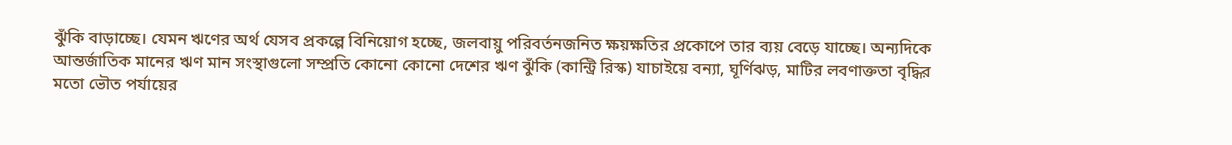ঝুঁকি বাড়াচ্ছে। যেমন ঋণের অর্থ যেসব প্রকল্পে বিনিয়োগ হচ্ছে, জলবায়ু পরিবর্তনজনিত ক্ষয়ক্ষতির প্রকোপে তার ব্যয় বেড়ে যাচ্ছে। অন্যদিকে আন্তর্জাতিক মানের ঋণ মান সংস্থাগুলো সম্প্রতি কোনো কোনো দেশের ঋণ ঝুঁকি (কান্ট্রি রিস্ক) যাচাইয়ে বন্যা, ঘূর্ণিঝড়, মাটির লবণাক্ততা বৃদ্ধির মতো ভৌত পর্যায়ের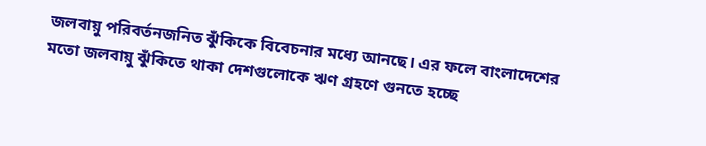জলবায়ু পরিবর্তনজনিত ঝুঁকিকে বিবেচনার মধ্যে আনছে। এর ফলে বাংলাদেশের মতো জলবায়ু ঝুঁকিতে থাকা দেশগুলোকে ঋণ গ্রহণে গুনতে হচ্ছে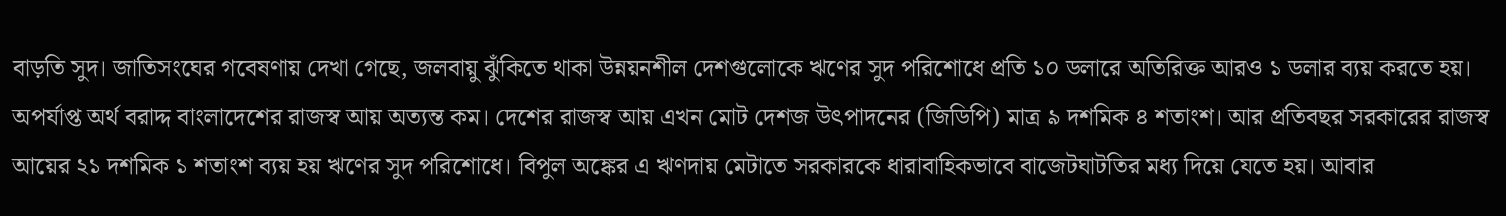বাড়তি সুদ। জাতিসংঘের গবেষণায় দেখা গেছে, জলবায়ু ঝুঁকিতে থাকা উন্নয়নশীল দেশগুলোকে ঋণের সুদ পরিশোধে প্রতি ১০ ডলারে অতিরিক্ত আরও ১ ডলার ব্যয় করতে হয়। অপর্যাপ্ত অর্থ বরাদ্দ বাংলাদেশের রাজস্ব আয় অত্যন্ত কম। দেশের রাজস্ব আয় এখন মোট দেশজ উৎপাদনের (জিডিপি) মাত্র ৯ দশমিক ৪ শতাংশ। আর প্রতিবছর সরকারের রাজস্ব আয়ের ২১ দশমিক ১ শতাংশ ব্যয় হয় ঋণের সুদ পরিশোধে। বিপুল অঙ্কের এ ঋণদায় মেটাতে সরকারকে ধারাবাহিকভাবে বাজেটঘাটতির মধ্য দিয়ে যেতে হয়। আবার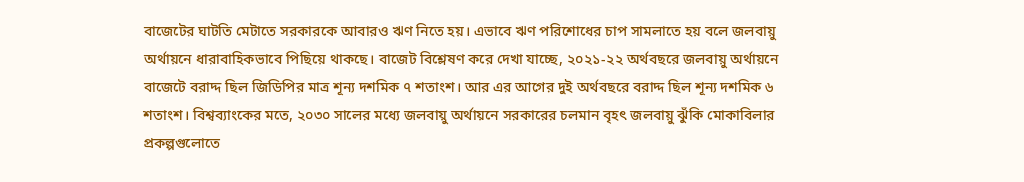বাজেটের ঘাটতি মেটাতে সরকারকে আবারও ঋণ নিতে হয়। এভাবে ঋণ পরিশোধের চাপ সামলাতে হয় বলে জলবায়ু অর্থায়নে ধারাবাহিকভাবে পিছিয়ে থাকছে। বাজেট বিশ্লেষণ করে দেখা যাচ্ছে, ২০২১-২২ অর্থবছরে জলবায়ু অর্থায়নে বাজেটে বরাদ্দ ছিল জিডিপির মাত্র শূন্য দশমিক ৭ শতাংশ। আর এর আগের দুই অর্থবছরে বরাদ্দ ছিল শূন্য দশমিক ৬ শতাংশ। বিশ্বব্যাংকের মতে, ২০৩০ সালের মধ্যে জলবায়ু অর্থায়নে সরকারের চলমান বৃহৎ জলবায়ু ঝুঁকি মোকাবিলার প্রকল্পগুলোতে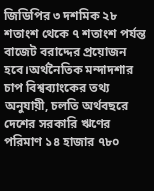জিডিপির ৩ দশমিক ২৮ শতাংশ থেকে ৭ শতাংশ পর্যন্ত বাজেট বরাদ্দের প্রয়োজন হবে।অর্থনৈতিক মন্দাদশার চাপ বিশ্বব্যাংকের তথ্য অনুযায়ী, চলতি অর্থবছরে দেশের সরকারি ঋণের পরিমাণ ১৪ হাজার ৭৮০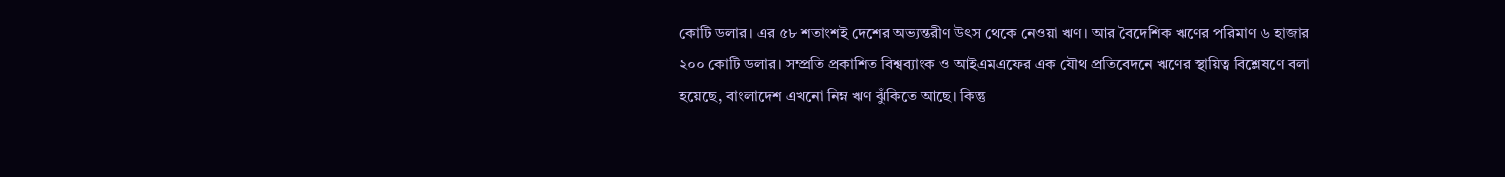কোটি ডলার। এর ৫৮ শতাংশই দেশের অভ্যন্তরীণ উৎস থেকে নেওয়া ঋণ। আর বৈদেশিক ঋণের পরিমাণ ৬ হাজার ২০০ কোটি ডলার। সম্প্রতি প্রকাশিত বিশ্বব্যাংক ও আইএমএফের এক যৌথ প্রতিবেদনে ঋণের স্থায়িত্ব বিশ্লেষণে বলা হয়েছে, বাংলাদেশ এখনো নিম্ন ঋণ ঝুঁকিতে আছে। কিন্তু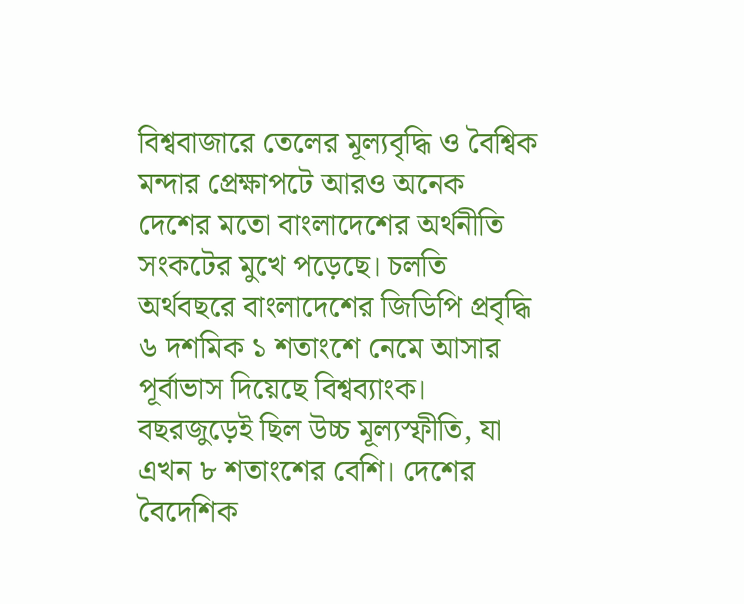বিশ্ববাজারে তেলের মূল্যবৃদ্ধি ও বৈশ্বিক মন্দার প্রেক্ষাপটে আরও অনেক দেশের মতো বাংলাদেশের অর্থনীতি সংকটের মুখে পড়েছে। চলতি অর্থবছরে বাংলাদেশের জিডিপি প্রবৃদ্ধি ৬ দশমিক ১ শতাংশে নেমে আসার পূর্বাভাস দিয়েছে বিশ্বব্যাংক। বছরজুড়েই ছিল উচ্চ মূল্যস্ফীতি, যা এখন ৮ শতাংশের বেশি। দেশের বৈদেশিক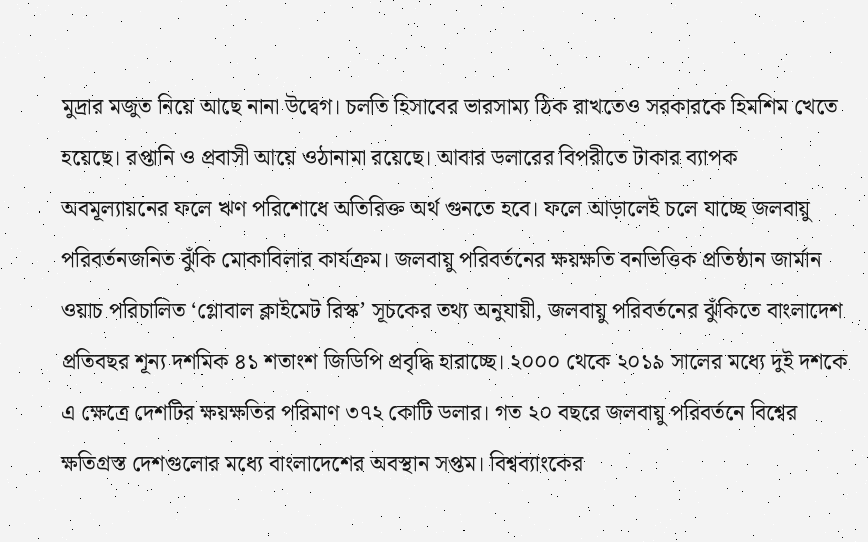মুদ্রার মজুত নিয়ে আছে নানা উদ্বেগ। চলতি হিসাবের ভারসাম্য ঠিক রাখতেও সরকারকে হিমশিম খেতে হয়েছে। রপ্তানি ও প্রবাসী আয়ে ওঠানামা রয়েছে। আবার ডলারের বিপরীতে টাকার ব্যাপক অবমূল্যায়নের ফলে ঋণ পরিশোধে অতিরিক্ত অর্থ গুনতে হবে। ফলে আড়ালেই চলে যাচ্ছে জলবায়ু পরিবর্তনজনিত ঝুঁকি মোকাবিলার কার্যক্রম। জলবায়ু পরিবর্তনের ক্ষয়ক্ষতি বনভিত্তিক প্রতিষ্ঠান জার্মান ওয়াচ পরিচালিত ‘গ্লোবাল ক্লাইমেট রিস্ক’ সূচকের তথ্য অনুযায়ী, জলবায়ু পরিবর্তনের ঝুঁকিতে বাংলাদেশ প্রতিবছর শূন্য দশমিক ৪১ শতাংশ জিডিপি প্রবৃদ্ধি হারাচ্ছে। ২০০০ থেকে ২০১৯ সালের মধ্যে দুই দশকে এ ক্ষেত্রে দেশটির ক্ষয়ক্ষতির পরিমাণ ৩৭২ কোটি ডলার। গত ২০ বছরে জলবায়ু পরিবর্তনে বিশ্বের ক্ষতিগ্রস্ত দেশগুলোর মধ্যে বাংলাদেশের অবস্থান সপ্তম। বিশ্বব্যাংকের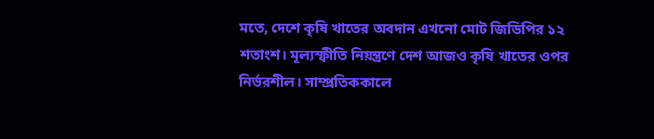মতে, দেশে কৃষি খাতের অবদান এখনো মোট জিডিপির ১২ শতাংশ। মূল্যস্ফীতি নিয়ন্ত্রণে দেশ আজও কৃষি খাতের ওপর নির্ভরশীল। সাম্প্রতিককালে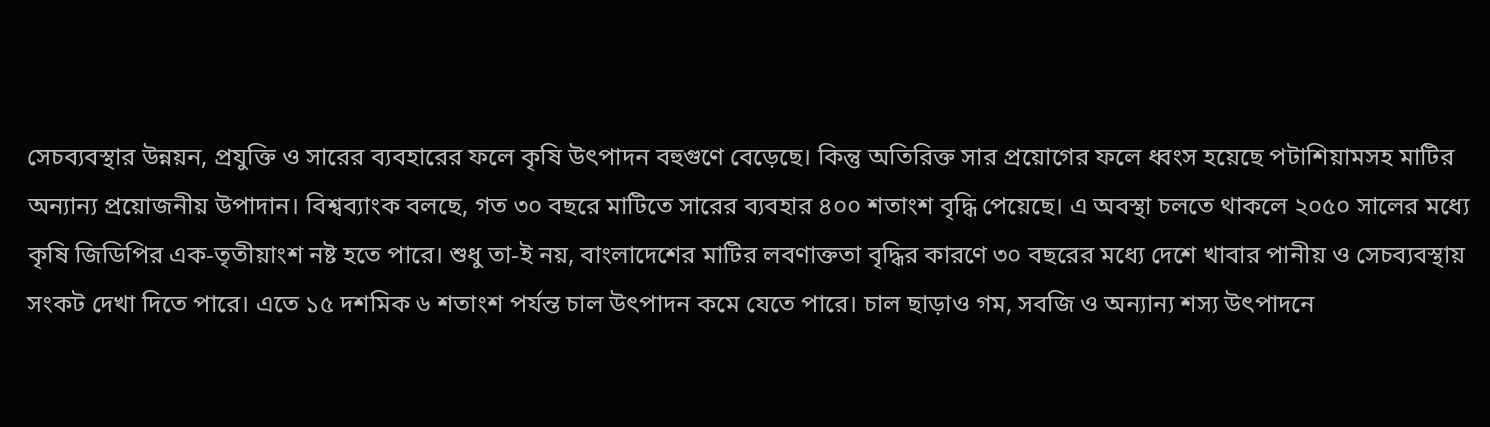সেচব্যবস্থার উন্নয়ন, প্রযুক্তি ও সারের ব্যবহারের ফলে কৃষি উৎপাদন বহুগুণে বেড়েছে। কিন্তু অতিরিক্ত সার প্রয়োগের ফলে ধ্বংস হয়েছে পটাশিয়ামসহ মাটির অন্যান্য প্রয়োজনীয় উপাদান। বিশ্বব্যাংক বলছে, গত ৩০ বছরে মাটিতে সারের ব্যবহার ৪০০ শতাংশ বৃদ্ধি পেয়েছে। এ অবস্থা চলতে থাকলে ২০৫০ সালের মধ্যে কৃষি জিডিপির এক-তৃতীয়াংশ নষ্ট হতে পারে। শুধু তা-ই নয়, বাংলাদেশের মাটির লবণাক্ততা বৃদ্ধির কারণে ৩০ বছরের মধ্যে দেশে খাবার পানীয় ও সেচব্যবস্থায় সংকট দেখা দিতে পারে। এতে ১৫ দশমিক ৬ শতাংশ পর্যন্ত চাল উৎপাদন কমে যেতে পারে। চাল ছাড়াও গম, সবজি ও অন্যান্য শস্য উৎপাদনে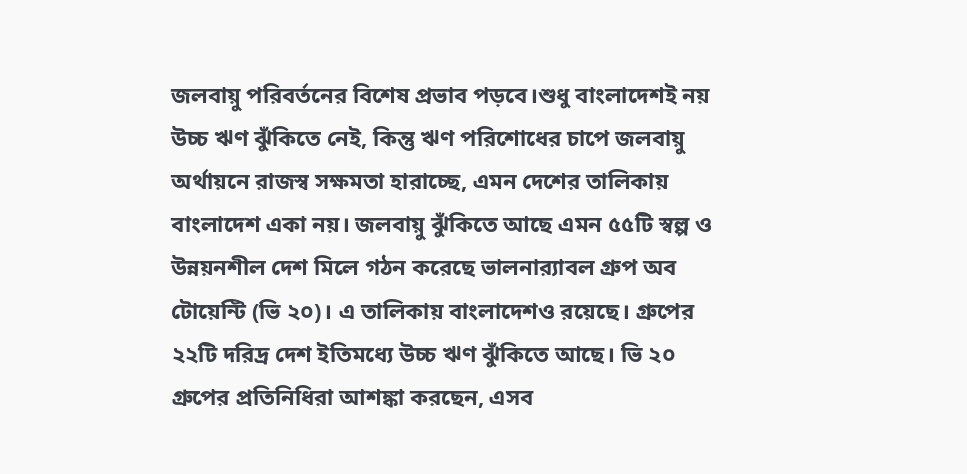জলবায়ু পরিবর্তনের বিশেষ প্রভাব পড়বে।শুধু বাংলাদেশই নয় উচ্চ ঋণ ঝুঁকিতে নেই, কিন্তু ঋণ পরিশোধের চাপে জলবায়ু অর্থায়নে রাজস্ব সক্ষমতা হারাচ্ছে, এমন দেশের তালিকায় বাংলাদেশ একা নয়। জলবায়ু ঝুঁকিতে আছে এমন ৫৫টি স্বল্প ও উন্নয়নশীল দেশ মিলে গঠন করেছে ভালনার‍্যাবল গ্রুপ অব টোয়েন্টি (ভি ২০)। এ তালিকায় বাংলাদেশও রয়েছে। গ্রুপের ২২টি দরিদ্র দেশ ইতিমধ্যে উচ্চ ঋণ ঝুঁকিতে আছে। ভি ২০ গ্রুপের প্রতিনিধিরা আশঙ্কা করছেন, এসব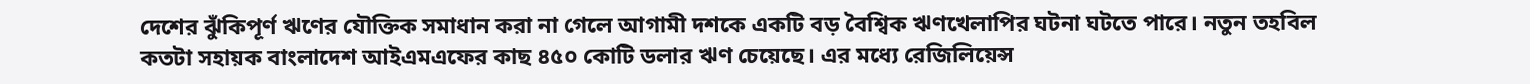দেশের ঝুঁকিপূর্ণ ঋণের যৌক্তিক সমাধান করা না গেলে আগামী দশকে একটি বড় বৈশ্বিক ঋণখেলাপির ঘটনা ঘটতে পারে। নতুন তহবিল কতটা সহায়ক বাংলাদেশ আইএমএফের কাছ ৪৫০ কোটি ডলার ঋণ চেয়েছে। এর মধ্যে রেজিলিয়েন্স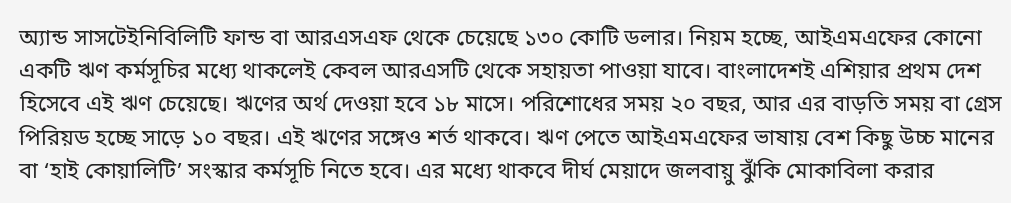অ্যান্ড সাসটেইনিবিলিটি ফান্ড বা আরএসএফ থেকে চেয়েছে ১৩০ কোটি ডলার। নিয়ম হচ্ছে, আইএমএফের কোনো একটি ঋণ কর্মসূচির মধ্যে থাকলেই কেবল আরএসটি থেকে সহায়তা পাওয়া যাবে। বাংলাদেশই এশিয়ার প্রথম দেশ হিসেবে এই ঋণ চেয়েছে। ঋণের অর্থ দেওয়া হবে ১৮ মাসে। পরিশোধের সময় ২০ বছর, আর এর বাড়তি সময় বা গ্রেস পিরিয়ড হচ্ছে সাড়ে ১০ বছর। এই ঋণের সঙ্গেও শর্ত থাকবে। ঋণ পেতে আইএমএফের ভাষায় বেশ কিছু উচ্চ মানের বা ‘হাই কোয়ালিটি’ সংস্কার কর্মসূচি নিতে হবে। এর মধ্যে থাকবে দীর্ঘ মেয়াদে জলবায়ু ঝুঁকি মোকাবিলা করার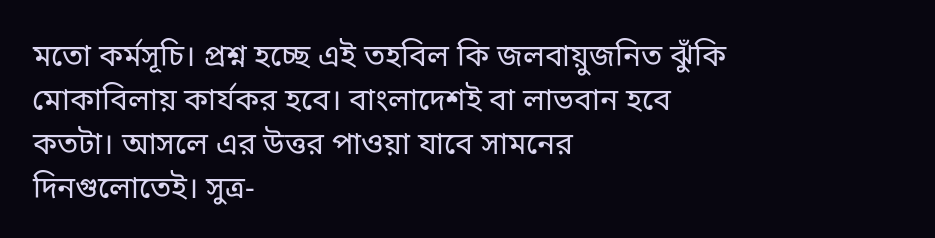মতো কর্মসূচি। প্রশ্ন হচ্ছে এই তহবিল কি জলবায়ুজনিত ঝুঁকি মোকাবিলায় কার্যকর হবে। বাংলাদেশই বা লাভবান হবে কতটা। আসলে এর উত্তর পাওয়া যাবে সামনের দিনগুলোতেই। সুত্র-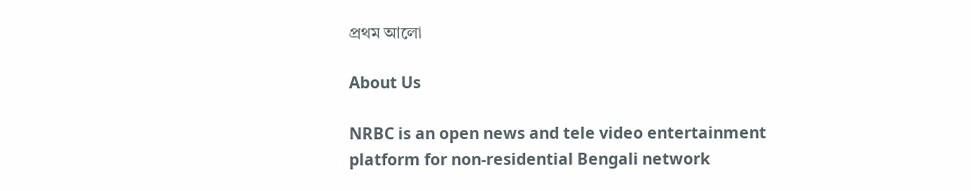প্রথম আলো

About Us

NRBC is an open news and tele video entertainment platform for non-residential Bengali network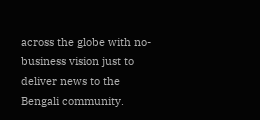across the globe with no-business vision just to deliver news to the Bengali community.